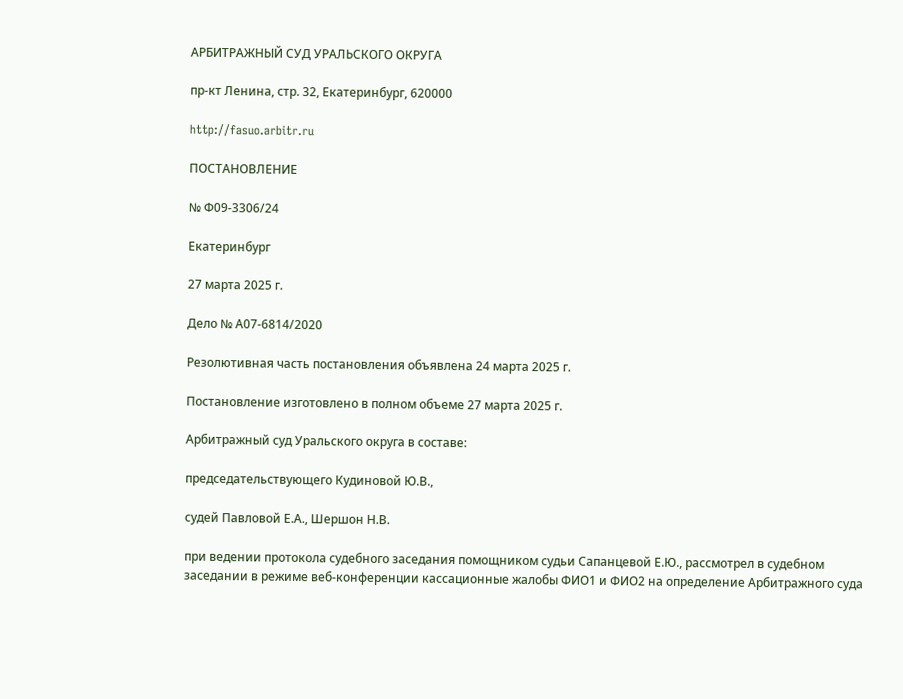АРБИТРАЖНЫЙ СУД УРАЛЬСКОГО ОКРУГА

пр-кт Ленина, стр. 32, Екатеринбург, 620000

http://fasuo.arbitr.ru

ПОСТАНОВЛЕНИЕ

№ Ф09-3306/24

Екатеринбург

27 марта 2025 г.

Дело № А07-6814/2020

Резолютивная часть постановления объявлена 24 марта 2025 г.

Постановление изготовлено в полном объеме 27 марта 2025 г.

Арбитражный суд Уральского округа в составе:

председательствующего Кудиновой Ю.В.,

судей Павловой Е.А., Шершон Н.В.

при ведении протокола судебного заседания помощником судьи Сапанцевой Е.Ю., рассмотрел в судебном заседании в режиме веб-конференции кассационные жалобы ФИО1 и ФИО2 на определение Арбитражного суда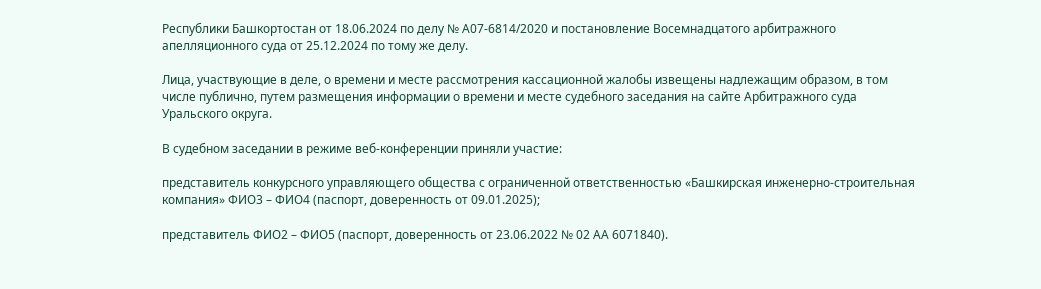Республики Башкортостан от 18.06.2024 по делу № А07-6814/2020 и постановление Восемнадцатого арбитражного апелляционного суда от 25.12.2024 по тому же делу.

Лица, участвующие в деле, о времени и месте рассмотрения кассационной жалобы извещены надлежащим образом, в том числе публично, путем размещения информации о времени и месте судебного заседания на сайте Арбитражного суда Уральского округа.

В судебном заседании в режиме веб-конференции приняли участие:

представитель конкурсного управляющего общества с ограниченной ответственностью «Башкирская инженерно-строительная компания» ФИО3 – ФИО4 (паспорт, доверенность от 09.01.2025);

представитель ФИО2 – ФИО5 (паспорт, доверенность от 23.06.2022 № 02 АА 6071840).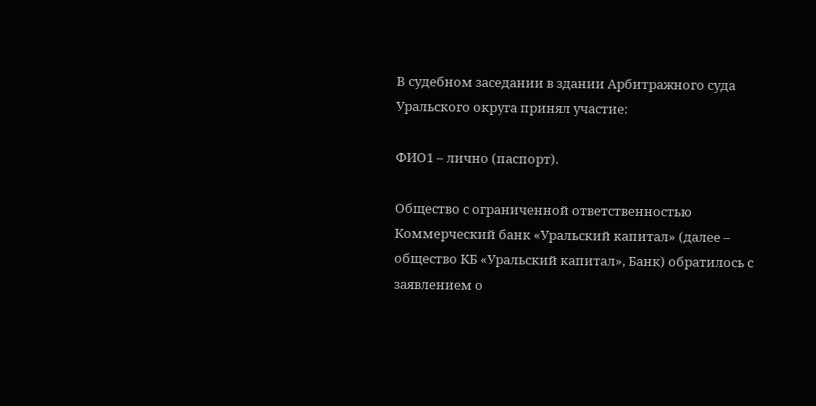В судебном заседании в здании Арбитражного суда Уральского округа принял участие:

ФИО1 – лично (паспорт).

Общество с ограниченной ответственностью Коммерческий банк «Уральский капитал» (далее – общество КБ «Уральский капитал», Банк) обратилось с заявлением о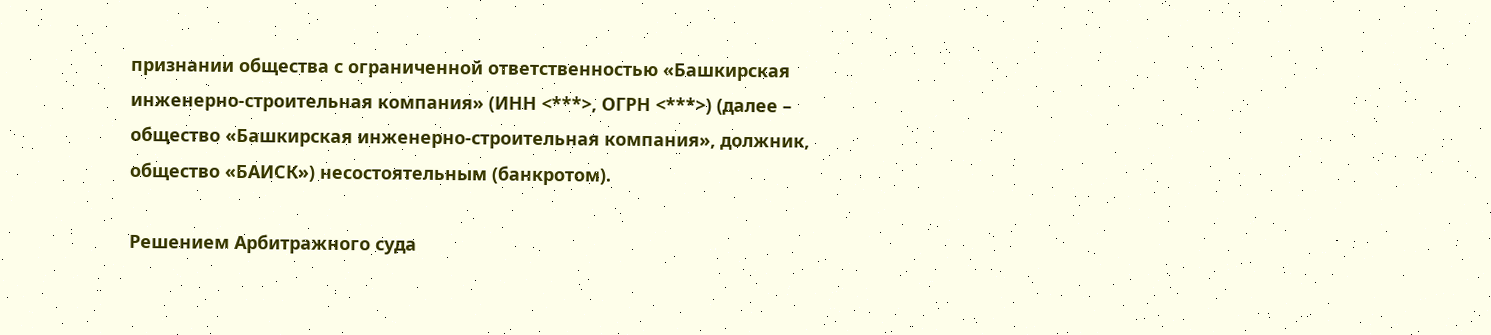признании общества с ограниченной ответственностью «Башкирская инженерно-строительная компания» (ИНН <***>, ОГРН <***>) (далее – общество «Башкирская инженерно-строительная компания», должник, общество «БАИСК») несостоятельным (банкротом).

Решением Арбитражного суда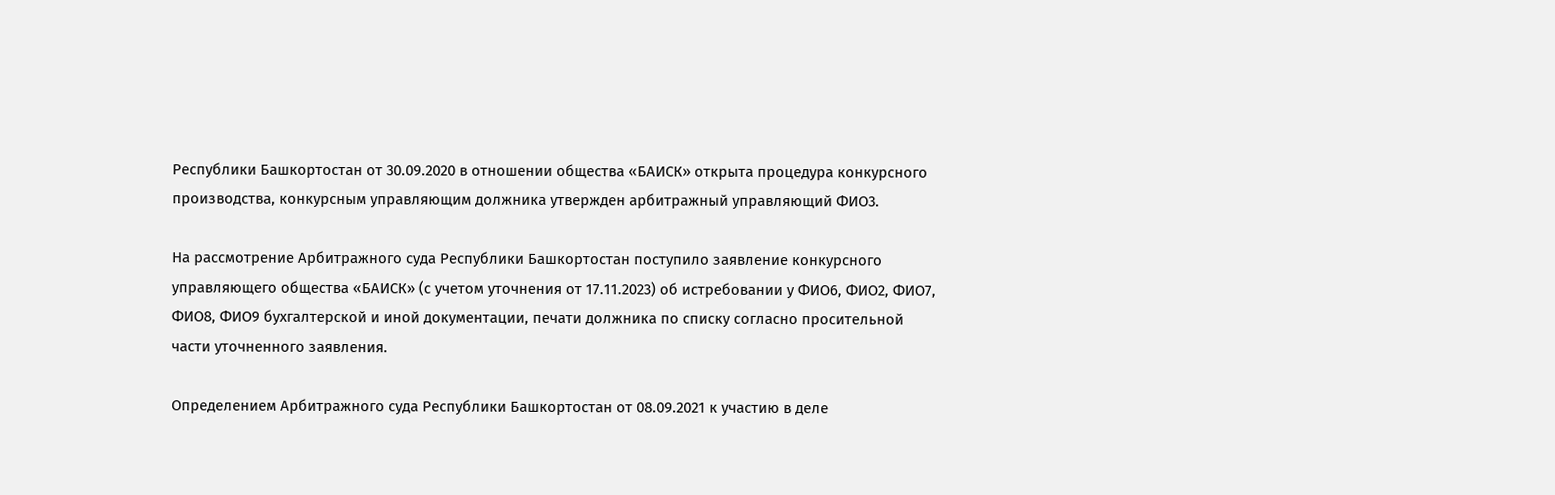Республики Башкортостан от 30.09.2020 в отношении общества «БАИСК» открыта процедура конкурсного производства, конкурсным управляющим должника утвержден арбитражный управляющий ФИО3.

На рассмотрение Арбитражного суда Республики Башкортостан поступило заявление конкурсного управляющего общества «БАИСК» (с учетом уточнения от 17.11.2023) об истребовании у ФИО6, ФИО2, ФИО7, ФИО8, ФИО9 бухгалтерской и иной документации, печати должника по списку согласно просительной части уточненного заявления.

Определением Арбитражного суда Республики Башкортостан от 08.09.2021 к участию в деле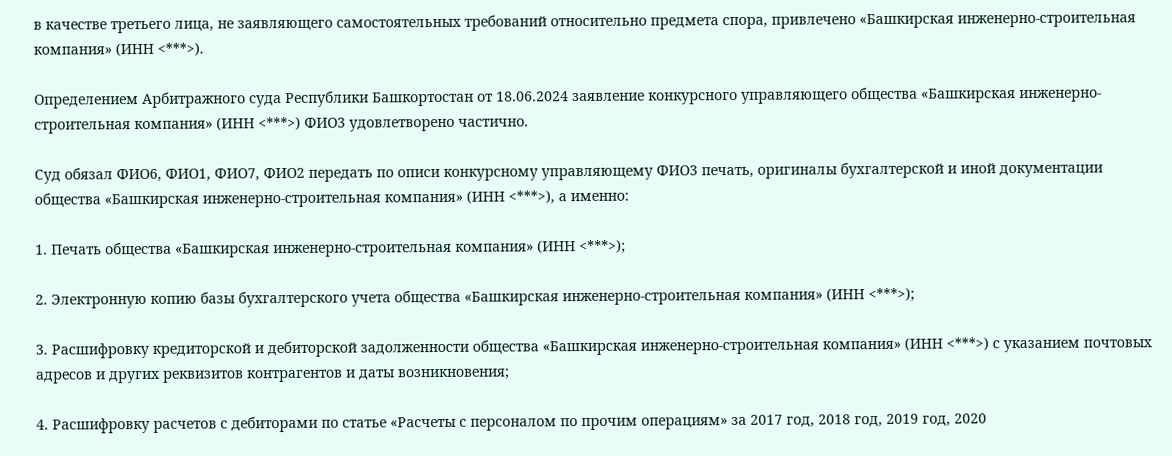в качестве третьего лица, не заявляющего самостоятельных требований относительно предмета спора, привлечено «Башкирская инженерно-строительная компания» (ИНН <***>).

Определением Арбитражного суда Республики Башкортостан от 18.06.2024 заявление конкурсного управляющего общества «Башкирская инженерно-строительная компания» (ИНН <***>) ФИО3 удовлетворено частично.

Суд обязал ФИО6, ФИО1, ФИО7, ФИО2 передать по описи конкурсному управляющему ФИО3 печать, оригиналы бухгалтерской и иной документации общества «Башкирская инженерно-строительная компания» (ИНН <***>), а именно:

1. Печать общества «Башкирская инженерно-строительная компания» (ИНН <***>);

2. Электронную копию базы бухгалтерского учета общества «Башкирская инженерно-строительная компания» (ИНН <***>);

3. Расшифровку кредиторской и дебиторской задолженности общества «Башкирская инженерно-строительная компания» (ИНН <***>) с указанием почтовых адресов и других реквизитов контрагентов и даты возникновения;

4. Расшифровку расчетов с дебиторами по статье «Расчеты с персоналом по прочим операциям» за 2017 год, 2018 год, 2019 год, 2020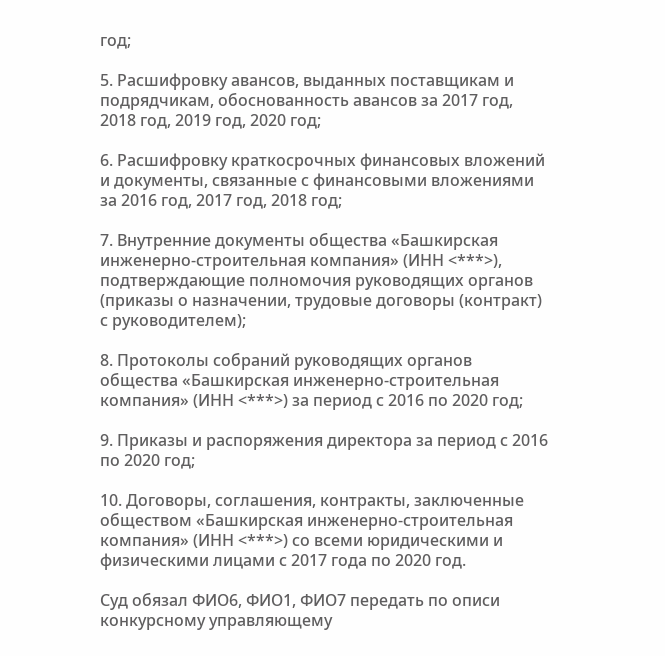год;

5. Расшифровку авансов, выданных поставщикам и подрядчикам, обоснованность авансов за 2017 год, 2018 год, 2019 год, 2020 год;

6. Расшифровку краткосрочных финансовых вложений и документы, связанные с финансовыми вложениями за 2016 год, 2017 год, 2018 год;

7. Внутренние документы общества «Башкирская инженерно-строительная компания» (ИНН <***>), подтверждающие полномочия руководящих органов (приказы о назначении, трудовые договоры (контракт) с руководителем);

8. Протоколы собраний руководящих органов общества «Башкирская инженерно-строительная компания» (ИНН <***>) за период с 2016 по 2020 год;

9. Приказы и распоряжения директора за период с 2016 по 2020 год;

10. Договоры, соглашения, контракты, заключенные обществом «Башкирская инженерно-строительная компания» (ИНН <***>) со всеми юридическими и физическими лицами с 2017 года по 2020 год.

Суд обязал ФИО6, ФИО1, ФИО7 передать по описи конкурсному управляющему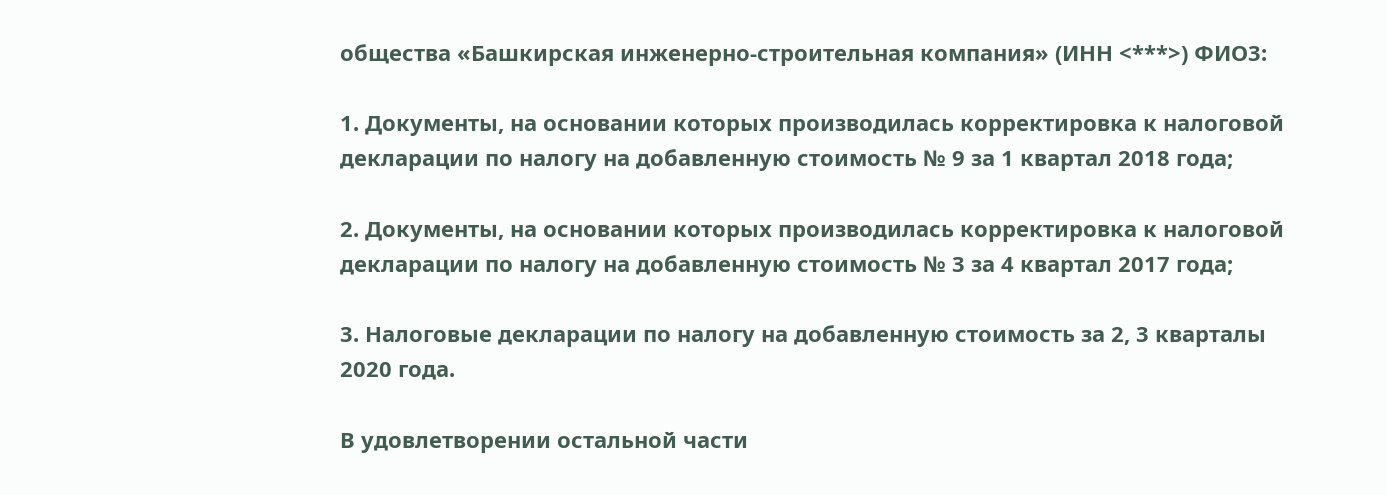общества «Башкирская инженерно-строительная компания» (ИНН <***>) ФИО3:

1. Документы, на основании которых производилась корректировка к налоговой декларации по налогу на добавленную стоимость № 9 за 1 квартал 2018 года;

2. Документы, на основании которых производилась корректировка к налоговой декларации по налогу на добавленную стоимость № 3 за 4 квартал 2017 года;

3. Налоговые декларации по налогу на добавленную стоимость за 2, 3 кварталы 2020 года.

В удовлетворении остальной части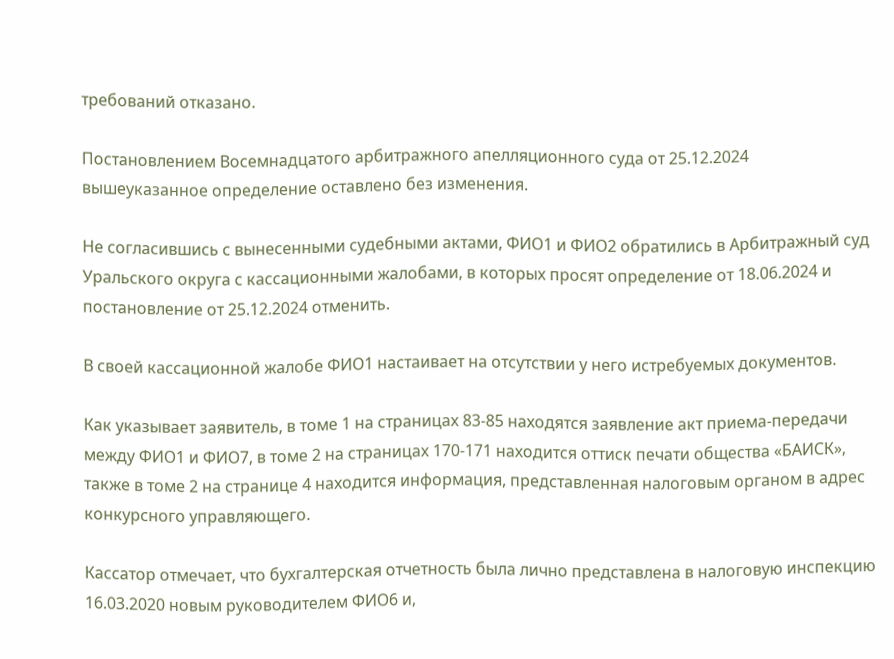требований отказано.

Постановлением Восемнадцатого арбитражного апелляционного суда от 25.12.2024 вышеуказанное определение оставлено без изменения.

Не согласившись с вынесенными судебными актами, ФИО1 и ФИО2 обратились в Арбитражный суд Уральского округа с кассационными жалобами, в которых просят определение от 18.06.2024 и постановление от 25.12.2024 отменить.

В своей кассационной жалобе ФИО1 настаивает на отсутствии у него истребуемых документов.

Как указывает заявитель, в томе 1 на страницах 83-85 находятся заявление акт приема-передачи между ФИО1 и ФИО7, в томе 2 на страницах 170-171 находится оттиск печати общества «БАИСК», также в томе 2 на странице 4 находится информация, представленная налоговым органом в адрес конкурсного управляющего.

Кассатор отмечает, что бухгалтерская отчетность была лично представлена в налоговую инспекцию 16.03.2020 новым руководителем ФИО6 и,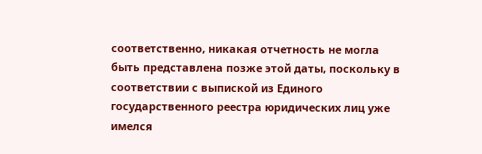соответственно, никакая отчетность не могла быть представлена позже этой даты, поскольку в соответствии с выпиской из Единого государственного реестра юридических лиц уже имелся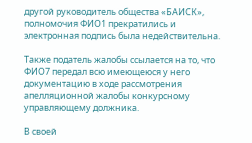другой руководитель общества «БАИСК», полномочия ФИО1 прекратились и электронная подпись была недействительна.

Также податель жалобы ссылается на то, что ФИО7 передал всю имеющеюся у него документацию в ходе рассмотрения апелляционной жалобы конкурсному управляющему должника.

В своей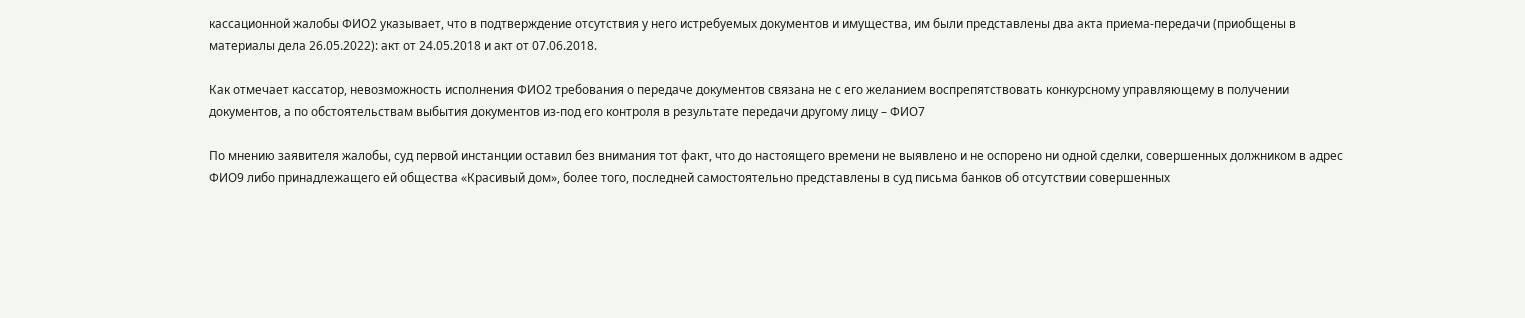кассационной жалобы ФИО2 указывает, что в подтверждение отсутствия у него истребуемых документов и имущества, им были представлены два акта приема-передачи (приобщены в материалы дела 26.05.2022): акт от 24.05.2018 и акт от 07.06.2018.

Как отмечает кассатор, невозможность исполнения ФИО2 требования о передаче документов связана не с его желанием воспрепятствовать конкурсному управляющему в получении документов, а по обстоятельствам выбытия документов из-под его контроля в результате передачи другому лицу – ФИО7

По мнению заявителя жалобы, суд первой инстанции оставил без внимания тот факт, что до настоящего времени не выявлено и не оспорено ни одной сделки, совершенных должником в адрес ФИО9 либо принадлежащего ей общества «Красивый дом», более того, последней самостоятельно представлены в суд письма банков об отсутствии совершенных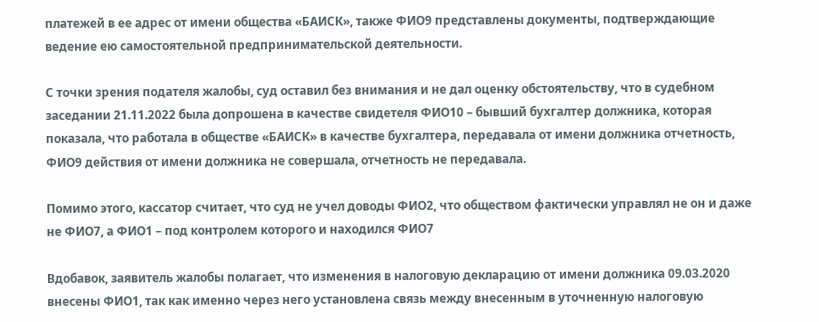платежей в ее адрес от имени общества «БАИСК», также ФИО9 представлены документы, подтверждающие ведение ею самостоятельной предпринимательской деятельности.

С точки зрения подателя жалобы, суд оставил без внимания и не дал оценку обстоятельству, что в судебном заседании 21.11.2022 была допрошена в качестве свидетеля ФИО10 – бывший бухгалтер должника, которая показала, что работала в обществе «БАИСК» в качестве бухгалтера, передавала от имени должника отчетность, ФИО9 действия от имени должника не совершала, отчетность не передавала.

Помимо этого, кассатор считает, что суд не учел доводы ФИО2, что обществом фактически управлял не он и даже не ФИО7, а ФИО1 – под контролем которого и находился ФИО7

Вдобавок, заявитель жалобы полагает, что изменения в налоговую декларацию от имени должника 09.03.2020 внесены ФИО1, так как именно через него установлена связь между внесенным в уточненную налоговую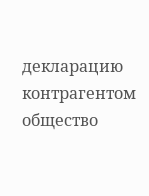декларацию контрагентом общество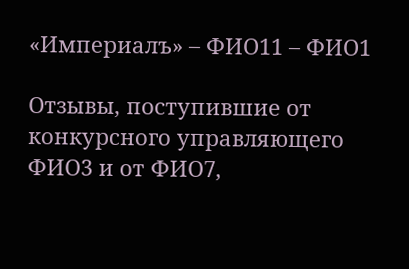«Империалъ» – ФИО11 – ФИО1

Отзывы, поступившие от конкурсного управляющего ФИО3 и от ФИО7,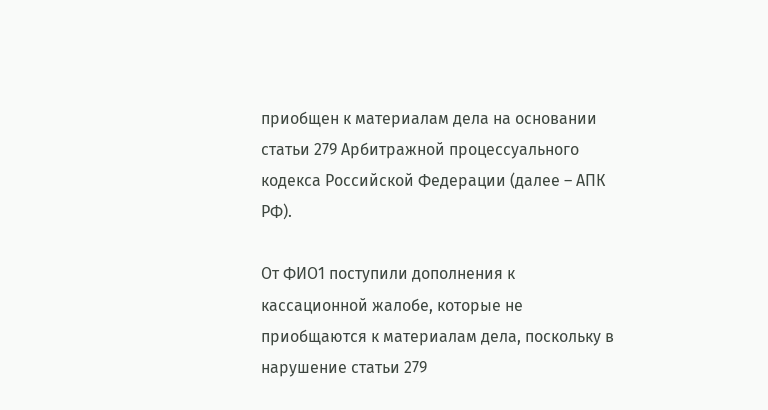приобщен к материалам дела на основании статьи 279 Арбитражной процессуального кодекса Российской Федерации (далее – АПК РФ).

От ФИО1 поступили дополнения к кассационной жалобе, которые не приобщаются к материалам дела, поскольку в нарушение статьи 279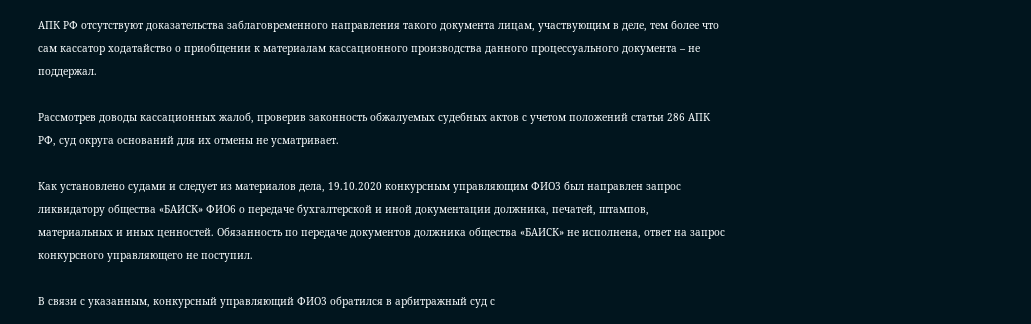АПК РФ отсутствуют доказательства заблаговременного направления такого документа лицам, участвующим в деле, тем более что сам кассатор ходатайство о приобщении к материалам кассационного производства данного процессуального документа – не поддержал.

Рассмотрев доводы кассационных жалоб, проверив законность обжалуемых судебных актов с учетом положений статьи 286 АПК РФ, суд округа оснований для их отмены не усматривает.

Как установлено судами и следует из материалов дела, 19.10.2020 конкурсным управляющим ФИО3 был направлен запрос ликвидатору общества «БАИСК» ФИО6 о передаче бухгалтерской и иной документации должника, печатей, штампов, материальных и иных ценностей. Обязанность по передаче документов должника общества «БАИСК» не исполнена, ответ на запрос конкурсного управляющего не поступил.

В связи с указанным, конкурсный управляющий ФИО3 обратился в арбитражный суд с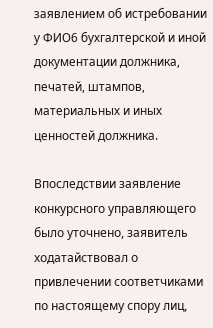заявлением об истребовании у ФИО6 бухгалтерской и иной документации должника, печатей, штампов, материальных и иных ценностей должника.

Впоследствии заявление конкурсного управляющего было уточнено, заявитель ходатайствовал о привлечении соответчиками по настоящему спору лиц,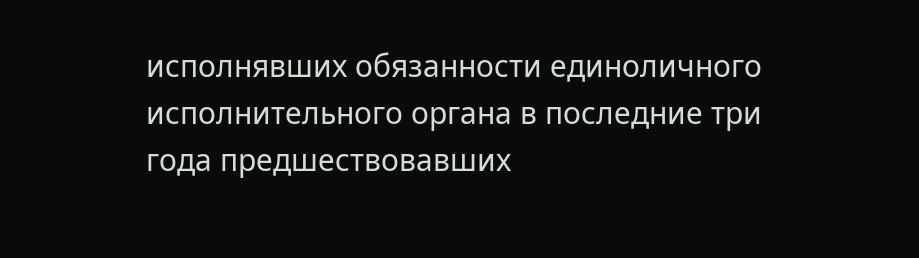исполнявших обязанности единоличного исполнительного органа в последние три года предшествовавших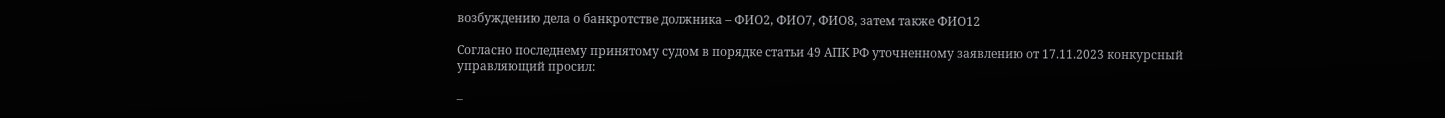возбуждению дела о банкротстве должника – ФИО2, ФИО7, ФИО8, затем также ФИО12

Согласно последнему принятому судом в порядке статьи 49 АПК РФ уточненному заявлению от 17.11.2023 конкурсный управляющий просил:

–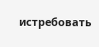истребовать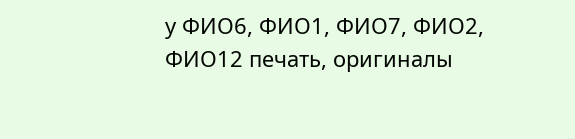у ФИО6, ФИО1, ФИО7, ФИО2, ФИО12 печать, оригиналы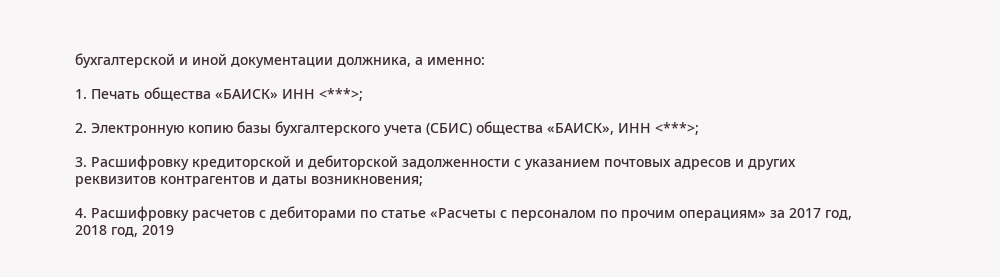бухгалтерской и иной документации должника, а именно:

1. Печать общества «БАИСК» ИНН <***>;

2. Электронную копию базы бухгалтерского учета (СБИС) общества «БАИСК», ИНН <***>;

3. Расшифровку кредиторской и дебиторской задолженности с указанием почтовых адресов и других реквизитов контрагентов и даты возникновения;

4. Расшифровку расчетов с дебиторами по статье «Расчеты с персоналом по прочим операциям» за 2017 год, 2018 год, 2019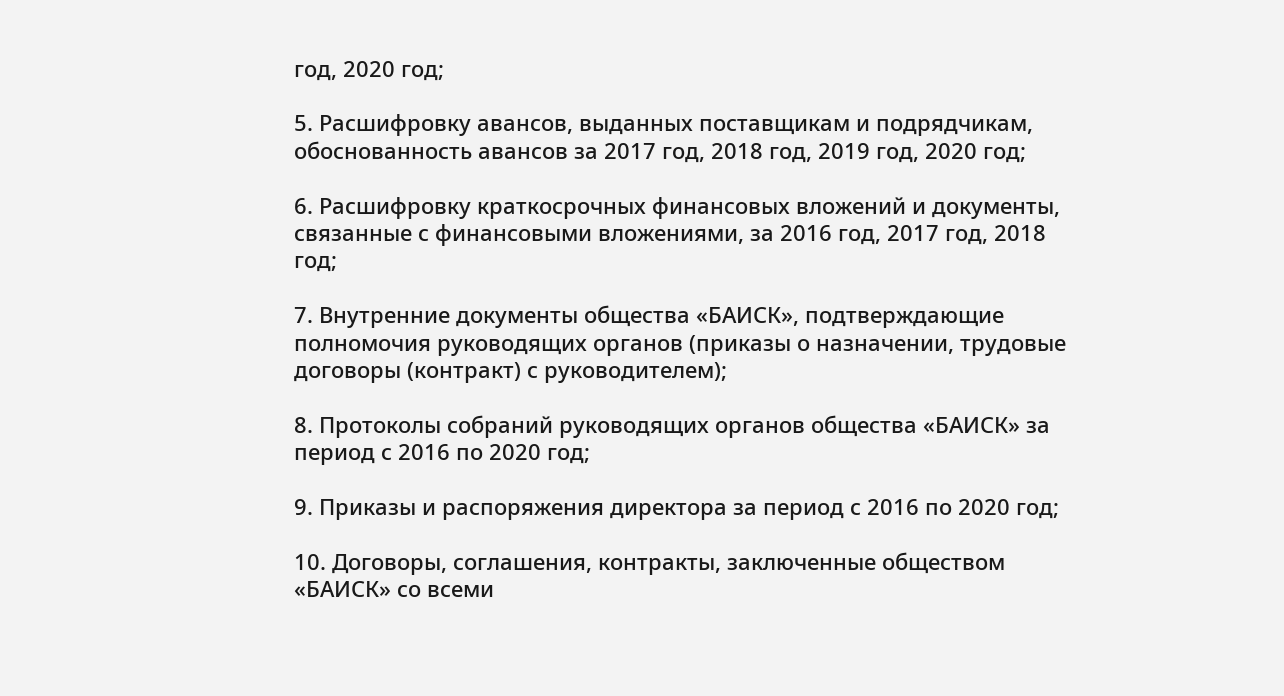год, 2020 год;

5. Расшифровку авансов, выданных поставщикам и подрядчикам, обоснованность авансов за 2017 год, 2018 год, 2019 год, 2020 год;

6. Расшифровку краткосрочных финансовых вложений и документы, связанные с финансовыми вложениями, за 2016 год, 2017 год, 2018 год;

7. Внутренние документы общества «БАИСК», подтверждающие полномочия руководящих органов (приказы о назначении, трудовые договоры (контракт) с руководителем);

8. Протоколы собраний руководящих органов общества «БАИСК» за период с 2016 по 2020 год;

9. Приказы и распоряжения директора за период с 2016 по 2020 год;

10. Договоры, соглашения, контракты, заключенные обществом «БАИСК» со всеми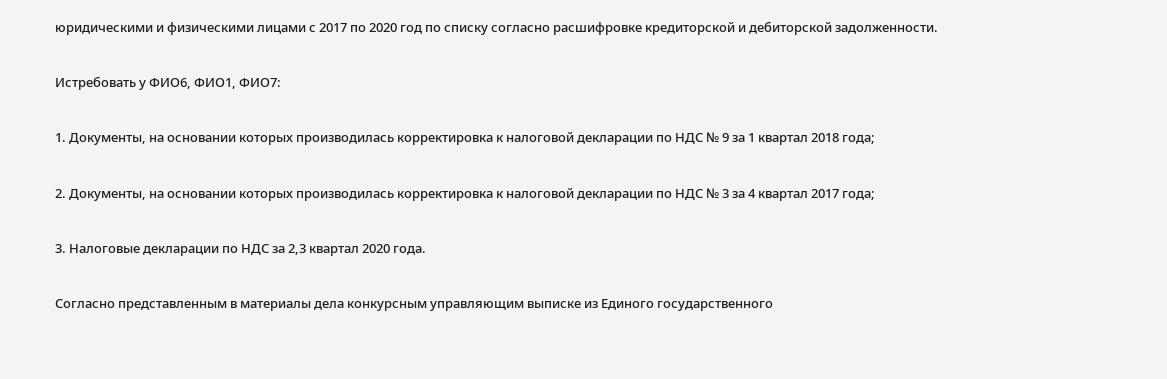юридическими и физическими лицами с 2017 по 2020 год по списку согласно расшифровке кредиторской и дебиторской задолженности.

Истребовать у ФИО6, ФИО1, ФИО7:

1. Документы, на основании которых производилась корректировка к налоговой декларации по НДС № 9 за 1 квартал 2018 года;

2. Документы, на основании которых производилась корректировка к налоговой декларации по НДС № 3 за 4 квартал 2017 года;

3. Налоговые декларации по НДС за 2,3 квартал 2020 года.

Согласно представленным в материалы дела конкурсным управляющим выписке из Единого государственного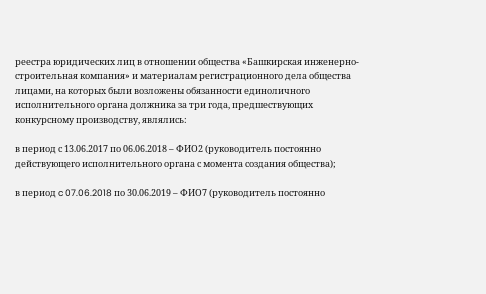реестра юридических лиц в отношении общества «Башкирская инженерно-строительная компания» и материалам регистрационного дела общества лицами, на которых были возложены обязанности единоличного исполнительного органа должника за три года, предшествующих конкурсному производству, являлись:

в период с 13.06.2017 по 06.06.2018 – ФИО2 (руководитель постоянно действующего исполнительного органа с момента создания общества);

в период c 07.06.2018 по 30.06.2019 – ФИО7 (руководитель постоянно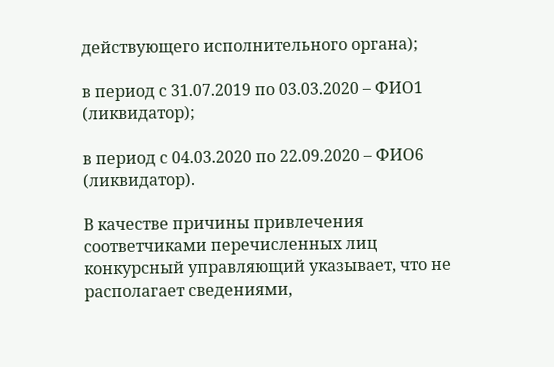действующего исполнительного органа);

в период с 31.07.2019 по 03.03.2020 – ФИО1 (ликвидатор);

в период с 04.03.2020 по 22.09.2020 – ФИО6 (ликвидатор).

В качестве причины привлечения соответчиками перечисленных лиц конкурсный управляющий указывает, что не располагает сведениями,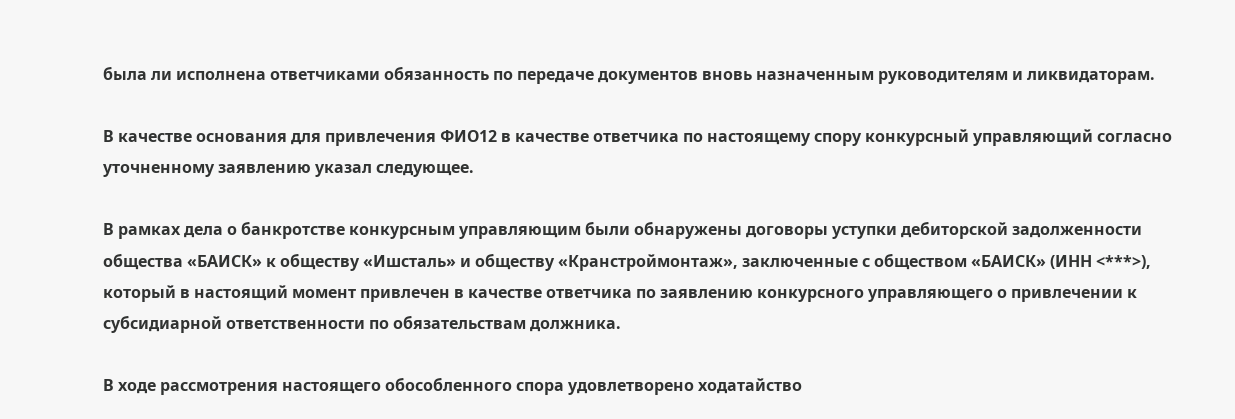была ли исполнена ответчиками обязанность по передаче документов вновь назначенным руководителям и ликвидаторам.

В качестве основания для привлечения ФИО12 в качестве ответчика по настоящему спору конкурсный управляющий согласно уточненному заявлению указал следующее.

В рамках дела о банкротстве конкурсным управляющим были обнаружены договоры уступки дебиторской задолженности общества «БАИСК» к обществу «Ишсталь» и обществу «Кранстроймонтаж», заключенные с обществом «БАИСК» (ИНН <***>), который в настоящий момент привлечен в качестве ответчика по заявлению конкурсного управляющего о привлечении к субсидиарной ответственности по обязательствам должника.

В ходе рассмотрения настоящего обособленного спора удовлетворено ходатайство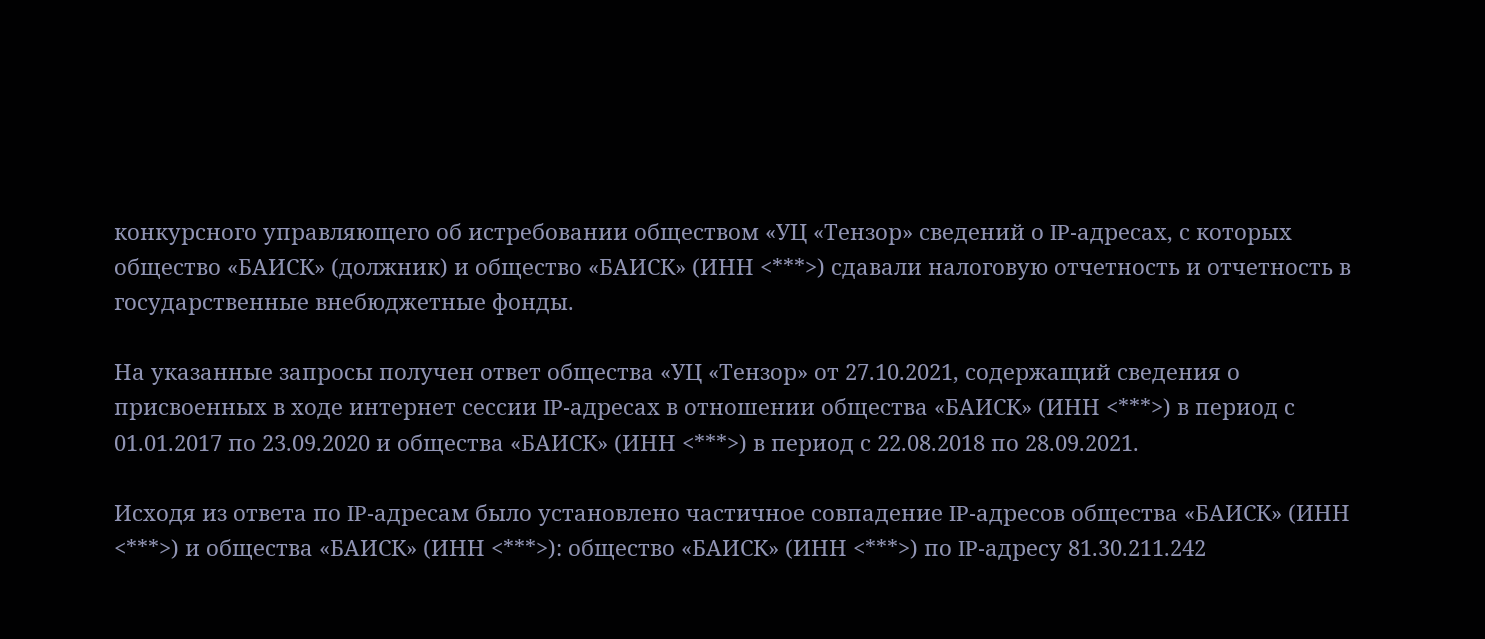конкурсного управляющего об истребовании обществом «УЦ «Тензор» сведений о IP-адресах, с которых общество «БАИСК» (должник) и общество «БАИСК» (ИНН <***>) сдавали налоговую отчетность и отчетность в государственные внебюджетные фонды.

На указанные запросы получен ответ общества «УЦ «Тензор» от 27.10.2021, содержащий сведения о присвоенных в ходе интернет сессии IP-адресах в отношении общества «БАИСК» (ИНН <***>) в период с 01.01.2017 по 23.09.2020 и общества «БАИСК» (ИНН <***>) в период с 22.08.2018 по 28.09.2021.

Исходя из ответа по IP-адресам было установлено частичное совпадение IP-адресов общества «БАИСК» (ИНН <***>) и общества «БАИСК» (ИНН <***>): общество «БАИСК» (ИНН <***>) по IP-адресу 81.30.211.242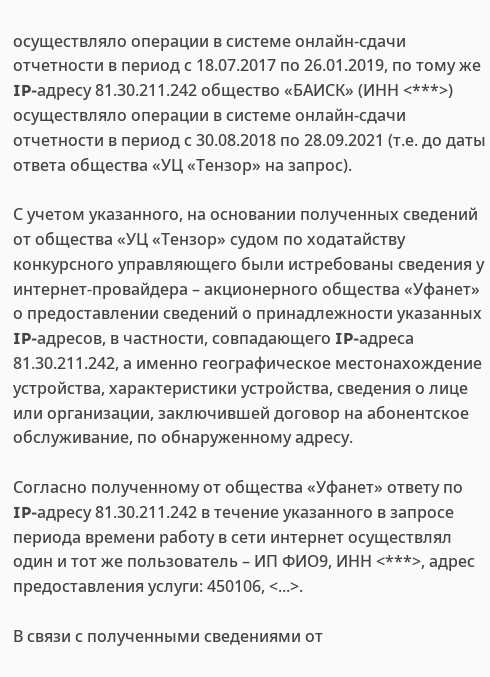осуществляло операции в системе онлайн-сдачи отчетности в период с 18.07.2017 по 26.01.2019, по тому же IP-адресу 81.30.211.242 общество «БАИСК» (ИНН <***>) осуществляло операции в системе онлайн-сдачи отчетности в период с 30.08.2018 по 28.09.2021 (т.е. до даты ответа общества «УЦ «Тензор» на запрос).

С учетом указанного, на основании полученных сведений от общества «УЦ «Тензор» судом по ходатайству конкурсного управляющего были истребованы сведения у интернет-провайдера – акционерного общества «Уфанет» о предоставлении сведений о принадлежности указанных IP-адресов, в частности, совпадающего IP-адреса 81.30.211.242, а именно географическое местонахождение устройства, характеристики устройства, сведения о лице или организации, заключившей договор на абонентское обслуживание, по обнаруженному адресу.

Согласно полученному от общества «Уфанет» ответу по IP-адресу 81.30.211.242 в течение указанного в запросе периода времени работу в сети интернет осуществлял один и тот же пользователь – ИП ФИО9, ИНН <***>, адрес предоставления услуги: 450106, <...>.

В связи с полученными сведениями от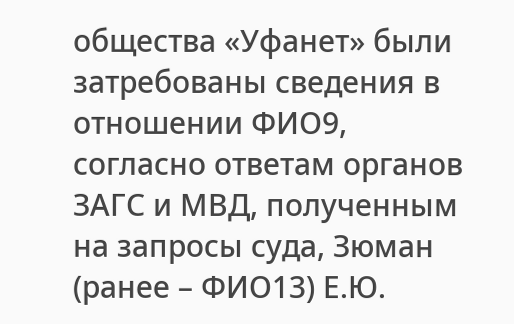общества «Уфанет» были затребованы сведения в отношении ФИО9, согласно ответам органов ЗАГС и МВД, полученным на запросы суда, Зюман (ранее – ФИО13) Е.Ю.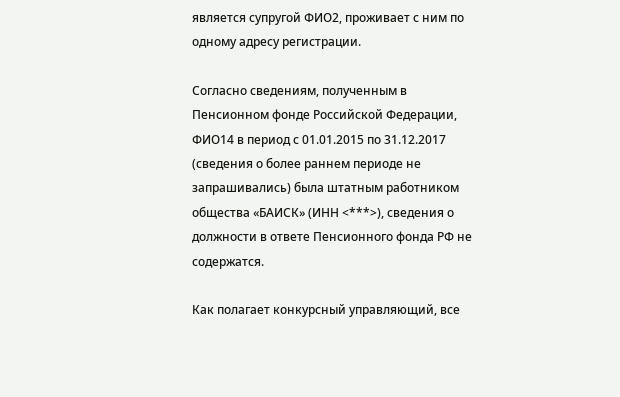является супругой ФИО2, проживает с ним по одному адресу регистрации.

Согласно сведениям, полученным в Пенсионном фонде Российской Федерации, ФИО14 в период с 01.01.2015 по 31.12.2017 (сведения о более раннем периоде не запрашивались) была штатным работником общества «БАИСК» (ИНН <***>), сведения о должности в ответе Пенсионного фонда РФ не содержатся.

Как полагает конкурсный управляющий, все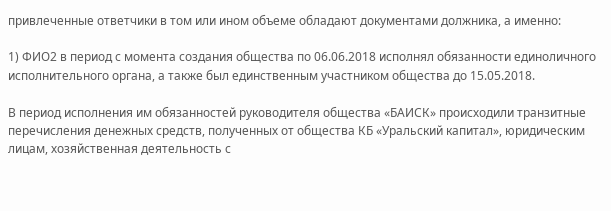привлеченные ответчики в том или ином объеме обладают документами должника, а именно:

1) ФИО2 в период с момента создания общества по 06.06.2018 исполнял обязанности единоличного исполнительного органа, а также был единственным участником общества до 15.05.2018.

В период исполнения им обязанностей руководителя общества «БАИСК» происходили транзитные перечисления денежных средств, полученных от общества КБ «Уральский капитал», юридическим лицам, хозяйственная деятельность с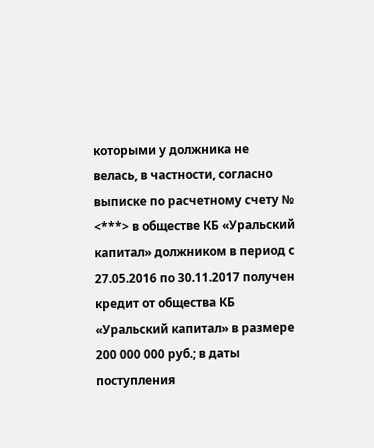которыми у должника не велась, в частности, согласно выписке по расчетному счету № <***> в обществе КБ «Уральский капитал» должником в период с 27.05.2016 по 30.11.2017 получен кредит от общества КБ «Уральский капитал» в размере 200 000 000 руб.; в даты поступления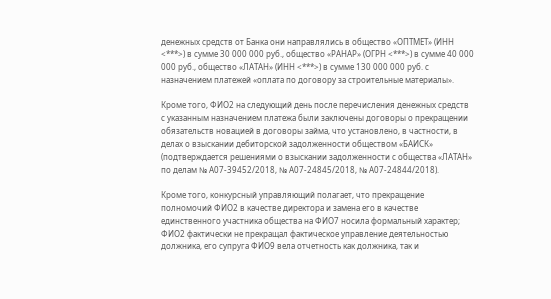денежных средств от Банка они направлялись в общество «ОПТМЕТ» (ИНН <***>) в сумме 30 000 000 руб., общество «РАНАР» (ОГРН <***>) в сумме 40 000 000 руб., общество «ЛАТАН» (ИНН <***>) в сумме 130 000 000 руб. с назначением платежей «оплата по договору за строительные материалы».

Кроме того, ФИО2 на следующий день после перечисления денежных средств с указанным назначением платежа были заключены договоры о прекращении обязательств новацией в договоры займа, что установлено, в частности, в делах о взыскании дебиторской задолженности обществом «БАИСК» (подтверждается решениями о взыскании задолженности с общества «ЛАТАН» по делам № А07-39452/2018, № А07-24845/2018, № А07-24844/2018).

Кроме того, конкурсный управляющий полагает, что прекращение полномочий ФИО2 в качестве директора и замена его в качестве единственного участника общества на ФИО7 носила формальный характер; ФИО2 фактически не прекращал фактическое управление деятельностью должника, его супруга ФИО9 вела отчетность как должника, так и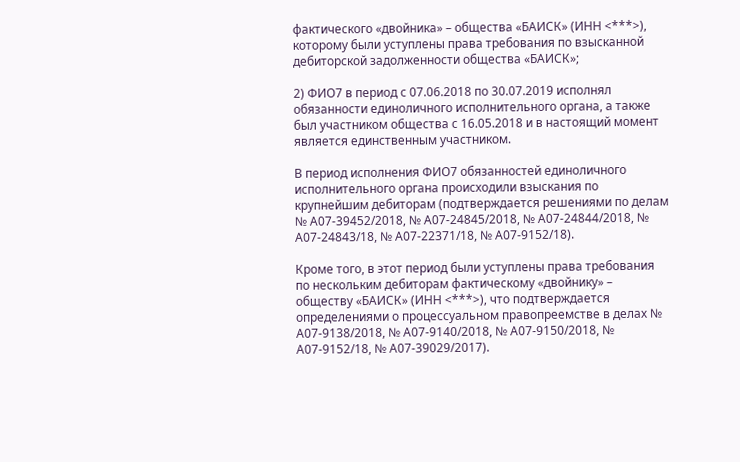фактического «двойника» – общества «БАИСК» (ИНН <***>), которому были уступлены права требования по взысканной дебиторской задолженности общества «БАИСК»;

2) ФИО7 в период с 07.06.2018 по 30.07.2019 исполнял обязанности единоличного исполнительного органа, а также был участником общества с 16.05.2018 и в настоящий момент является единственным участником.

В период исполнения ФИО7 обязанностей единоличного исполнительного органа происходили взыскания по крупнейшим дебиторам (подтверждается решениями по делам № А07-39452/2018, № А07-24845/2018, № А07-24844/2018, № А07-24843/18, № А07-22371/18, № А07-9152/18).

Кроме того, в этот период были уступлены права требования по нескольким дебиторам фактическому «двойнику» – обществу «БАИСК» (ИНН <***>), что подтверждается определениями о процессуальном правопреемстве в делах № А07-9138/2018, № А07-9140/2018, № А07-9150/2018, № А07-9152/18, № А07-39029/2017).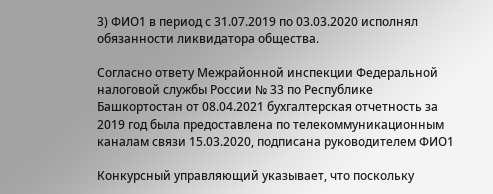3) ФИО1 в период с 31.07.2019 по 03.03.2020 исполнял обязанности ликвидатора общества.

Согласно ответу Межрайонной инспекции Федеральной налоговой службы России № 33 по Республике Башкортостан от 08.04.2021 бухгалтерская отчетность за 2019 год была предоставлена по телекоммуникационным каналам связи 15.03.2020, подписана руководителем ФИО1

Конкурсный управляющий указывает, что поскольку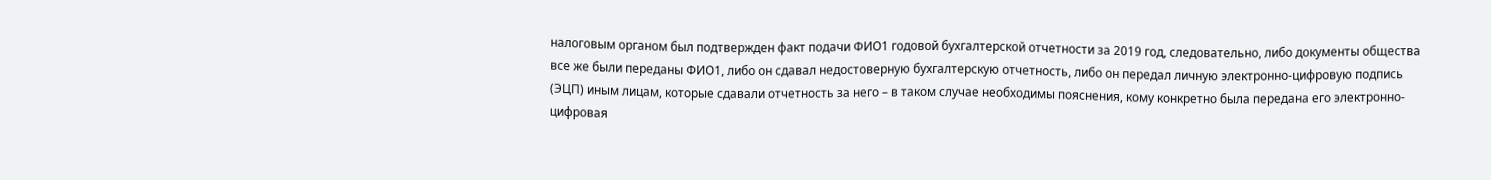налоговым органом был подтвержден факт подачи ФИО1 годовой бухгалтерской отчетности за 2019 год, следовательно, либо документы общества все же были переданы ФИО1, либо он сдавал недостоверную бухгалтерскую отчетность, либо он передал личную электронно-цифровую подпись (ЭЦП) иным лицам, которые сдавали отчетность за него – в таком случае необходимы пояснения, кому конкретно была передана его электронно-цифровая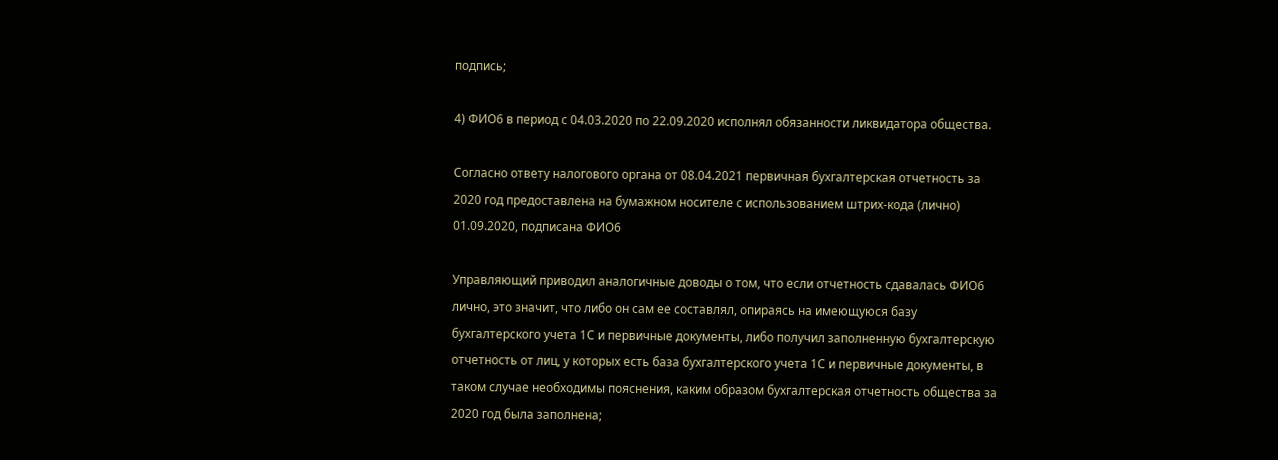подпись;

4) ФИО6 в период с 04.03.2020 по 22.09.2020 исполнял обязанности ликвидатора общества.

Согласно ответу налогового органа от 08.04.2021 первичная бухгалтерская отчетность за 2020 год предоставлена на бумажном носителе с использованием штрих-кода (лично) 01.09.2020, подписана ФИО6

Управляющий приводил аналогичные доводы о том, что если отчетность сдавалась ФИО6 лично, это значит, что либо он сам ее составлял, опираясь на имеющуюся базу бухгалтерского учета 1С и первичные документы, либо получил заполненную бухгалтерскую отчетность от лиц, у которых есть база бухгалтерского учета 1С и первичные документы, в таком случае необходимы пояснения, каким образом бухгалтерская отчетность общества за 2020 год была заполнена;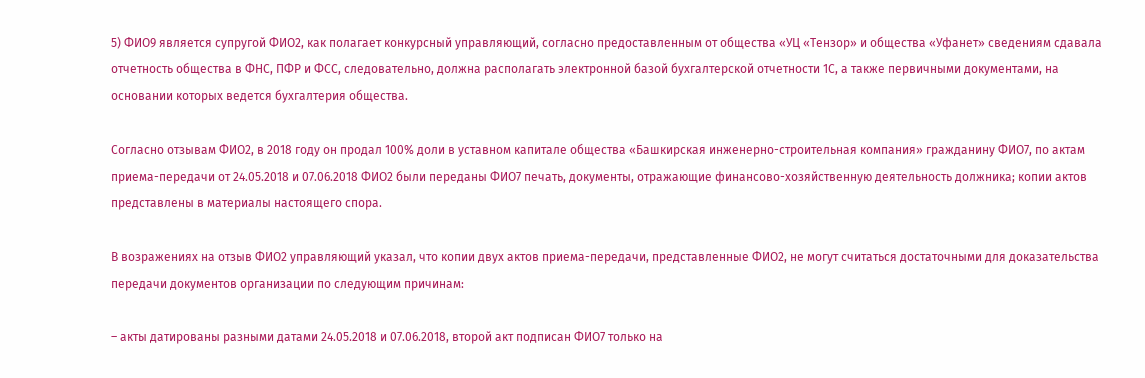5) ФИО9 является супругой ФИО2, как полагает конкурсный управляющий, согласно предоставленным от общества «УЦ «Тензор» и общества «Уфанет» сведениям сдавала отчетность общества в ФНС, ПФР и ФСС, следовательно, должна располагать электронной базой бухгалтерской отчетности 1С, а также первичными документами, на основании которых ведется бухгалтерия общества.

Согласно отзывам ФИО2, в 2018 году он продал 100% доли в уставном капитале общества «Башкирская инженерно-строительная компания» гражданину ФИО7, по актам приема-передачи от 24.05.2018 и 07.06.2018 ФИО2 были переданы ФИО7 печать, документы, отражающие финансово-хозяйственную деятельность должника; копии актов представлены в материалы настоящего спора.

В возражениях на отзыв ФИО2 управляющий указал, что копии двух актов приема-передачи, представленные ФИО2, не могут считаться достаточными для доказательства передачи документов организации по следующим причинам:

– акты датированы разными датами 24.05.2018 и 07.06.2018, второй акт подписан ФИО7 только на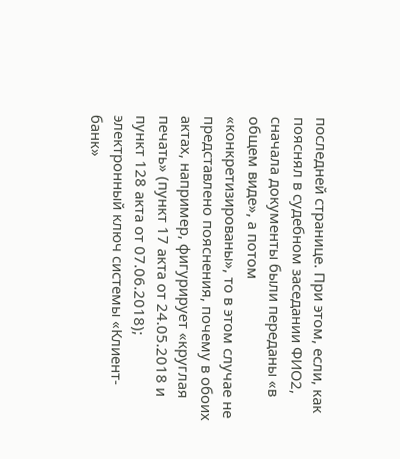последней странице. При этом, если, как пояснял в судебном заседании ФИО2, сначала документы были переданы «в общем виде», а потом «конкретизированы», то в этом случае не представлено пояснения, почему в обоих актах, например, фигурирует «круглая печать» (пункт 17 акта от 24.05.2018 и пункт 128 акта от 07.06.2018); электронный ключ системы «Клиент-банк»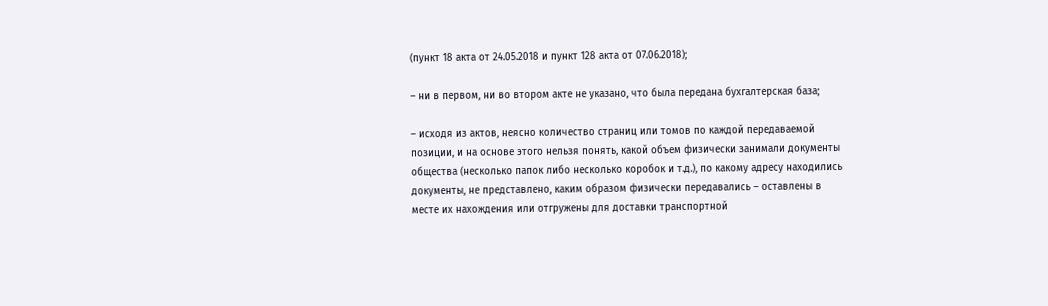(пункт 18 акта от 24.05.2018 и пункт 128 акта от 07.06.2018);

– ни в первом, ни во втором акте не указано, что была передана бухгалтерская база;

– исходя из актов, неясно количество страниц или томов по каждой передаваемой позиции, и на основе этого нельзя понять, какой объем физически занимали документы общества (несколько папок либо несколько коробок и т.д.), по какому адресу находились документы, не представлено, каким образом физически передавались – оставлены в месте их нахождения или отгружены для доставки транспортной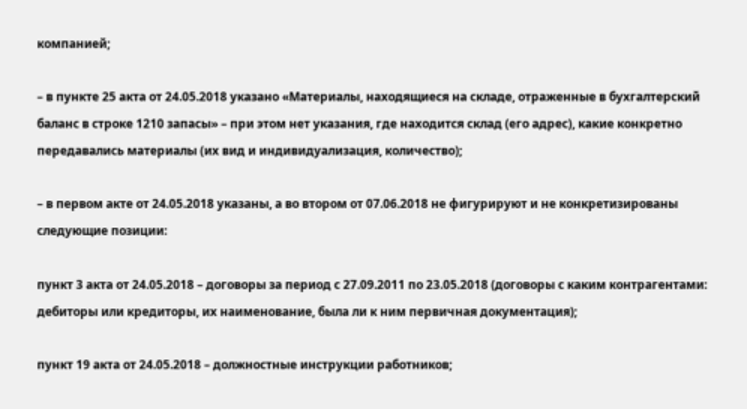компанией;

– в пункте 25 акта от 24.05.2018 указано «Материалы, находящиеся на складе, отраженные в бухгалтерский баланс в строке 1210 запасы» – при этом нет указания, где находится склад (его адрес), какие конкретно передавались материалы (их вид и индивидуализация, количество);

– в первом акте от 24.05.2018 указаны, а во втором от 07.06.2018 не фигурируют и не конкретизированы следующие позиции:

пункт 3 акта от 24.05.2018 – договоры за период с 27.09.2011 по 23.05.2018 (договоры с каким контрагентами: дебиторы или кредиторы, их наименование, была ли к ним первичная документация);

пункт 19 акта от 24.05.2018 – должностные инструкции работников;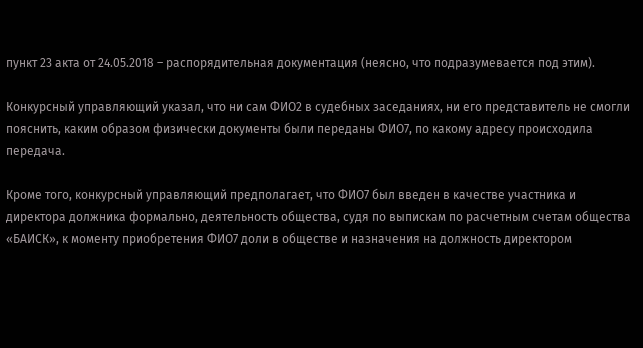пункт 23 акта от 24.05.2018 – распорядительная документация (неясно, что подразумевается под этим).

Конкурсный управляющий указал, что ни сам ФИО2 в судебных заседаниях, ни его представитель не смогли пояснить, каким образом физически документы были переданы ФИО7, по какому адресу происходила передача.

Кроме того, конкурсный управляющий предполагает, что ФИО7 был введен в качестве участника и директора должника формально, деятельность общества, судя по выпискам по расчетным счетам общества «БАИСК», к моменту приобретения ФИО7 доли в обществе и назначения на должность директором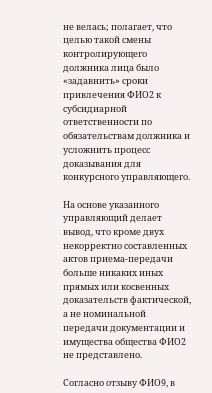не велась; полагает, что целью такой смены контролирующего должника лица было «задавнить» сроки привлечения ФИО2 к субсидиарной ответственности по обязательствам должника и усложнить процесс доказывания для конкурсного управляющего.

На основе указанного управляющий делает вывод, что кроме двух некорректно составленных актов приема-передачи больше никаких иных прямых или косвенных доказательств фактической, а не номинальной передачи документации и имущества общества ФИО2 не представлено.

Согласно отзыву ФИО9, в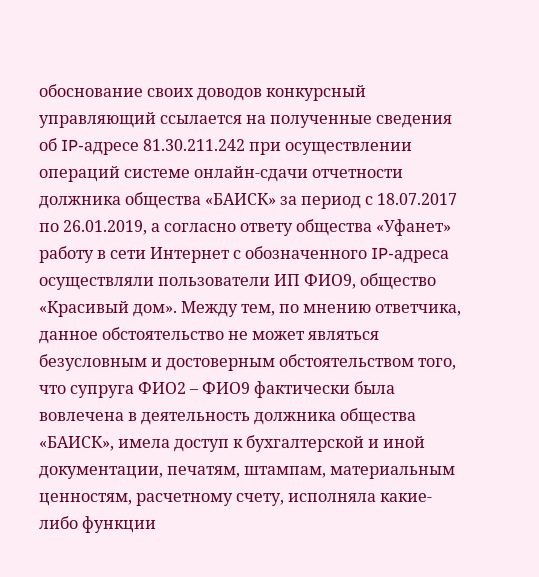обоснование своих доводов конкурсный управляющий ссылается на полученные сведения об IP-адресе 81.30.211.242 при осуществлении операций системе онлайн-сдачи отчетности должника общества «БАИСК» за период с 18.07.2017 по 26.01.2019, а согласно ответу общества «Уфанет» работу в сети Интернет с обозначенного IP-адреса осуществляли пользователи ИП ФИО9, общество «Красивый дом». Между тем, по мнению ответчика, данное обстоятельство не может являться безусловным и достоверным обстоятельством того, что супруга ФИО2 – ФИО9 фактически была вовлечена в деятельность должника общества «БАИСК», имела доступ к бухгалтерской и иной документации, печатям, штампам, материальным ценностям, расчетному счету, исполняла какие-либо функции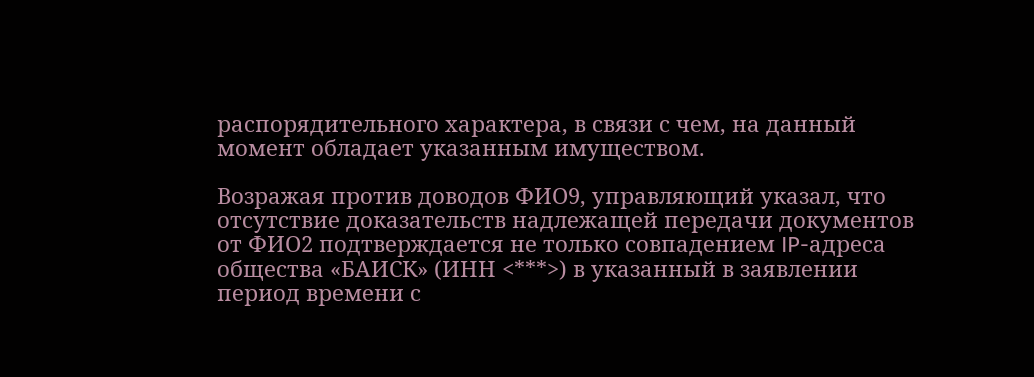распорядительного характера, в связи с чем, на данный момент обладает указанным имуществом.

Возражая против доводов ФИО9, управляющий указал, что отсутствие доказательств надлежащей передачи документов от ФИО2 подтверждается не только совпадением IP-адреса общества «БАИСК» (ИНН <***>) в указанный в заявлении период времени с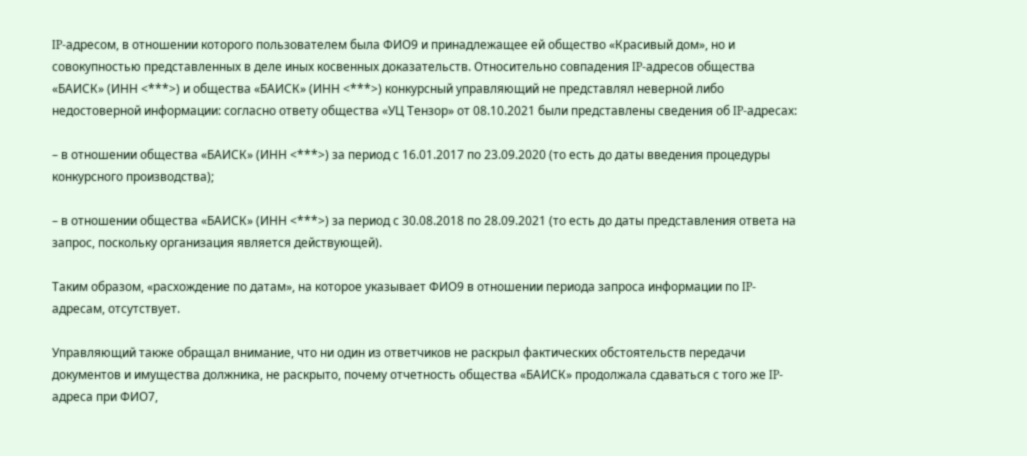IP-адресом, в отношении которого пользователем была ФИО9 и принадлежащее ей общество «Красивый дом», но и совокупностью представленных в деле иных косвенных доказательств. Относительно совпадения IP-адресов общества «БАИСК» (ИНН <***>) и общества «БАИСК» (ИНН <***>) конкурсный управляющий не представлял неверной либо недостоверной информации: согласно ответу общества «УЦ Тензор» от 08.10.2021 были представлены сведения об IP-адресах:

– в отношении общества «БАИСК» (ИНН <***>) за период с 16.01.2017 по 23.09.2020 (то есть до даты введения процедуры конкурсного производства);

– в отношении общества «БАИСК» (ИНН <***>) за период с 30.08.2018 по 28.09.2021 (то есть до даты представления ответа на запрос, поскольку организация является действующей).

Таким образом, «расхождение по датам», на которое указывает ФИО9 в отношении периода запроса информации по IP-адресам, отсутствует.

Управляющий также обращал внимание, что ни один из ответчиков не раскрыл фактических обстоятельств передачи документов и имущества должника, не раскрыто, почему отчетность общества «БАИСК» продолжала сдаваться с того же IP-адреса при ФИО7,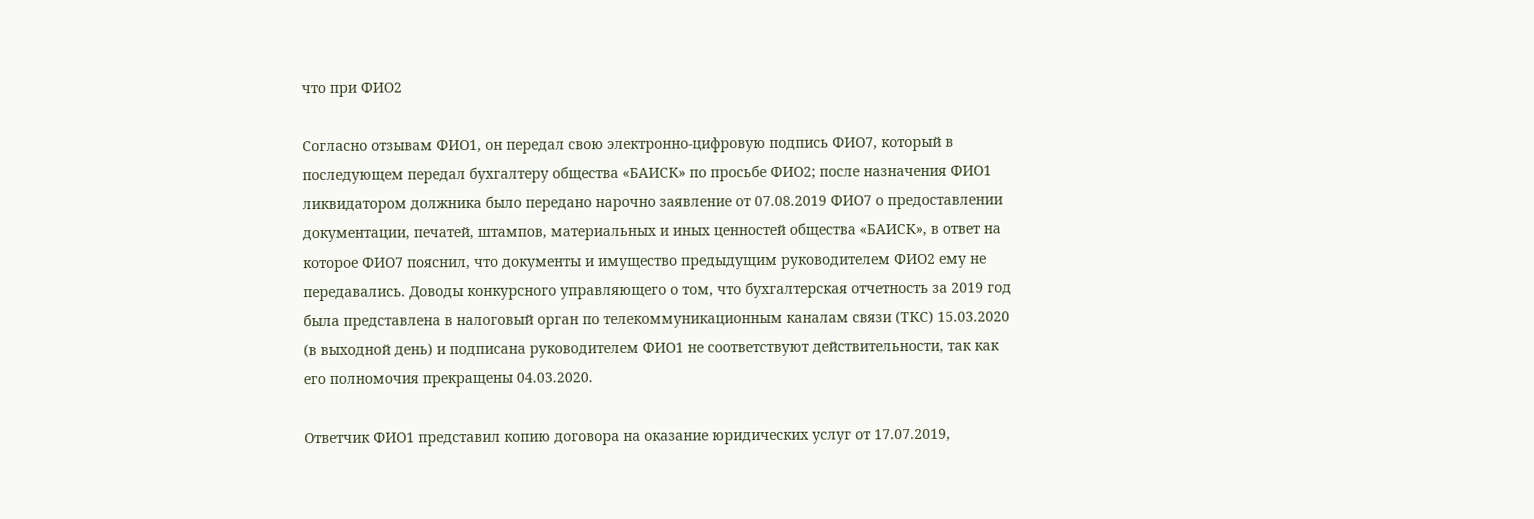что при ФИО2

Согласно отзывам ФИО1, он передал свою электронно-цифровую подпись ФИО7, который в последующем передал бухгалтеру общества «БАИСК» по просьбе ФИО2; после назначения ФИО1 ликвидатором должника было передано нарочно заявление от 07.08.2019 ФИО7 о предоставлении документации, печатей, штампов, материальных и иных ценностей общества «БАИСК», в ответ на которое ФИО7 пояснил, что документы и имущество предыдущим руководителем ФИО2 ему не передавались. Доводы конкурсного управляющего о том, что бухгалтерская отчетность за 2019 год была представлена в налоговый орган по телекоммуникационным каналам связи (ТКС) 15.03.2020 (в выходной день) и подписана руководителем ФИО1 не соответствуют действительности, так как его полномочия прекращены 04.03.2020.

Ответчик ФИО1 представил копию договора на оказание юридических услуг от 17.07.2019,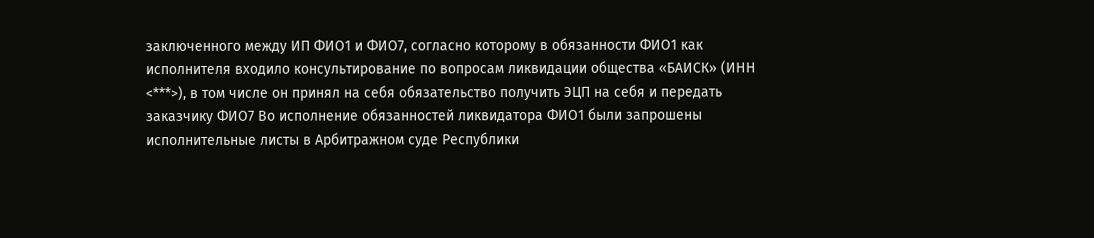заключенного между ИП ФИО1 и ФИО7, согласно которому в обязанности ФИО1 как исполнителя входило консультирование по вопросам ликвидации общества «БАИСК» (ИНН <***>), в том числе он принял на себя обязательство получить ЭЦП на себя и передать заказчику ФИО7 Во исполнение обязанностей ликвидатора ФИО1 были запрошены исполнительные листы в Арбитражном суде Республики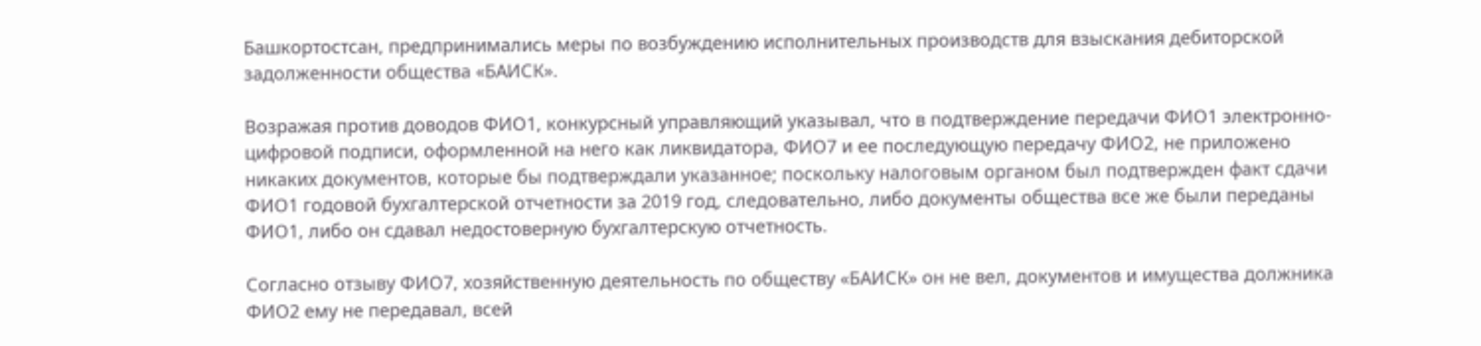Башкортостсан, предпринимались меры по возбуждению исполнительных производств для взыскания дебиторской задолженности общества «БАИСК».

Возражая против доводов ФИО1, конкурсный управляющий указывал, что в подтверждение передачи ФИО1 электронно-цифровой подписи, оформленной на него как ликвидатора, ФИО7 и ее последующую передачу ФИО2, не приложено никаких документов, которые бы подтверждали указанное; поскольку налоговым органом был подтвержден факт сдачи ФИО1 годовой бухгалтерской отчетности за 2019 год, следовательно, либо документы общества все же были переданы ФИО1, либо он сдавал недостоверную бухгалтерскую отчетность.

Согласно отзыву ФИО7, хозяйственную деятельность по обществу «БАИСК» он не вел, документов и имущества должника ФИО2 ему не передавал, всей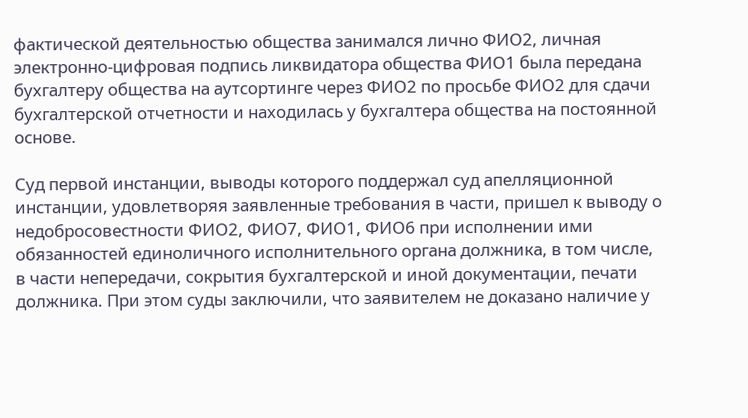фактической деятельностью общества занимался лично ФИО2, личная электронно-цифровая подпись ликвидатора общества ФИО1 была передана бухгалтеру общества на аутсортинге через ФИО2 по просьбе ФИО2 для сдачи бухгалтерской отчетности и находилась у бухгалтера общества на постоянной основе.

Суд первой инстанции, выводы которого поддержал суд апелляционной инстанции, удовлетворяя заявленные требования в части, пришел к выводу о недобросовестности ФИО2, ФИО7, ФИО1, ФИО6 при исполнении ими обязанностей единоличного исполнительного органа должника, в том числе, в части непередачи, сокрытия бухгалтерской и иной документации, печати должника. При этом суды заключили, что заявителем не доказано наличие у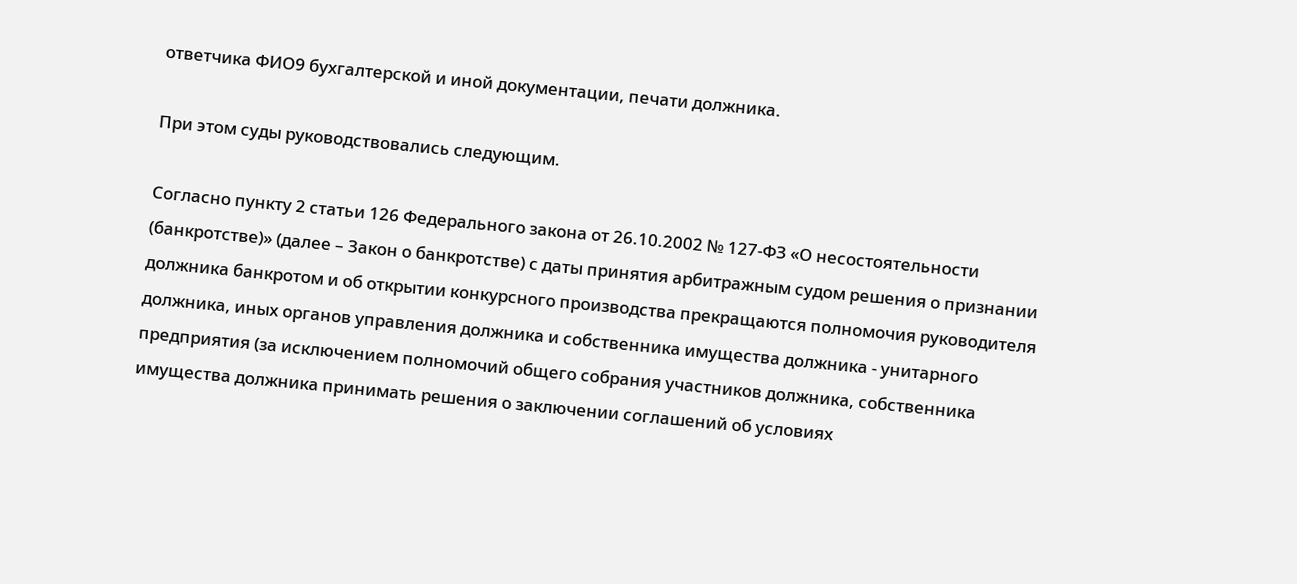ответчика ФИО9 бухгалтерской и иной документации, печати должника.

При этом суды руководствовались следующим.

Согласно пункту 2 статьи 126 Федерального закона от 26.10.2002 № 127-ФЗ «О несостоятельности (банкротстве)» (далее – Закон о банкротстве) с даты принятия арбитражным судом решения о признании должника банкротом и об открытии конкурсного производства прекращаются полномочия руководителя должника, иных органов управления должника и собственника имущества должника - унитарного предприятия (за исключением полномочий общего собрания участников должника, собственника имущества должника принимать решения о заключении соглашений об условиях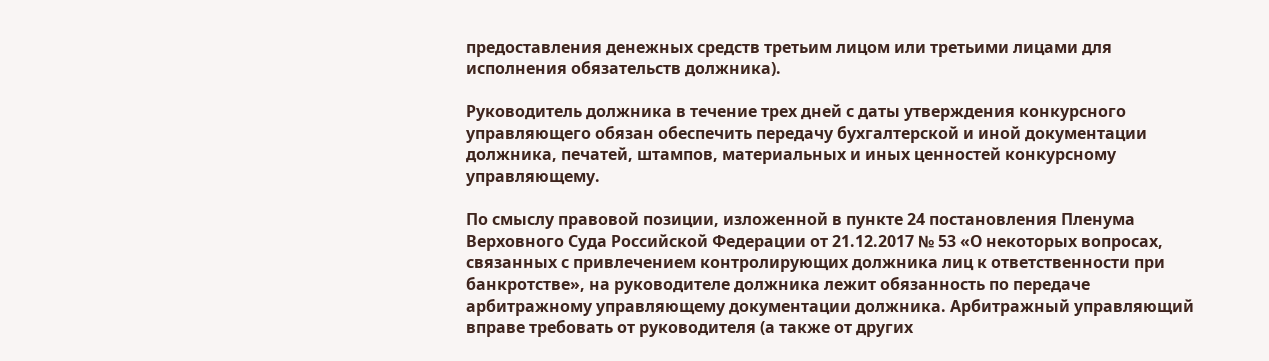предоставления денежных средств третьим лицом или третьими лицами для исполнения обязательств должника).

Руководитель должника в течение трех дней с даты утверждения конкурсного управляющего обязан обеспечить передачу бухгалтерской и иной документации должника, печатей, штампов, материальных и иных ценностей конкурсному управляющему.

По смыслу правовой позиции, изложенной в пункте 24 постановления Пленума Верховного Суда Российской Федерации от 21.12.2017 № 53 «О некоторых вопросах, связанных с привлечением контролирующих должника лиц к ответственности при банкротстве», на руководителе должника лежит обязанность по передаче арбитражному управляющему документации должника. Арбитражный управляющий вправе требовать от руководителя (а также от других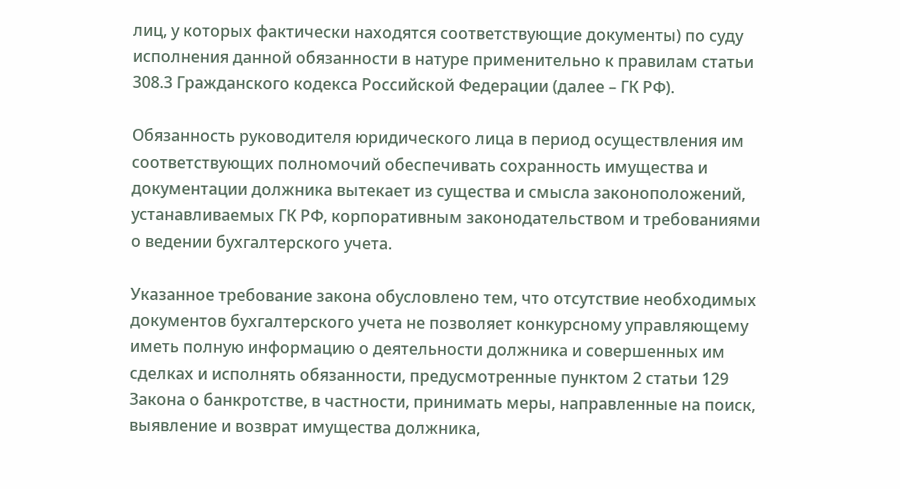лиц, у которых фактически находятся соответствующие документы) по суду исполнения данной обязанности в натуре применительно к правилам статьи 308.3 Гражданского кодекса Российской Федерации (далее – ГК РФ).

Обязанность руководителя юридического лица в период осуществления им соответствующих полномочий обеспечивать сохранность имущества и документации должника вытекает из существа и смысла законоположений, устанавливаемых ГК РФ, корпоративным законодательством и требованиями о ведении бухгалтерского учета.

Указанное требование закона обусловлено тем, что отсутствие необходимых документов бухгалтерского учета не позволяет конкурсному управляющему иметь полную информацию о деятельности должника и совершенных им сделках и исполнять обязанности, предусмотренные пунктом 2 статьи 129 Закона о банкротстве, в частности, принимать меры, направленные на поиск, выявление и возврат имущества должника,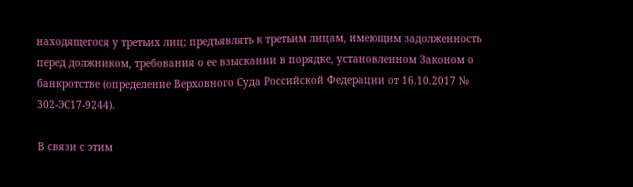находящегося у третьих лиц; предъявлять к третьим лицам, имеющим задолженность перед должником, требования о ее взыскании в порядке, установленном Законом о банкротстве (определение Верховного Суда Российской Федерации от 16.10.2017 № 302-ЭС17-9244).

В связи с этим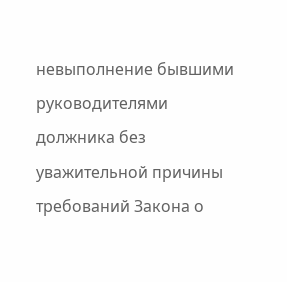невыполнение бывшими руководителями должника без уважительной причины требований Закона о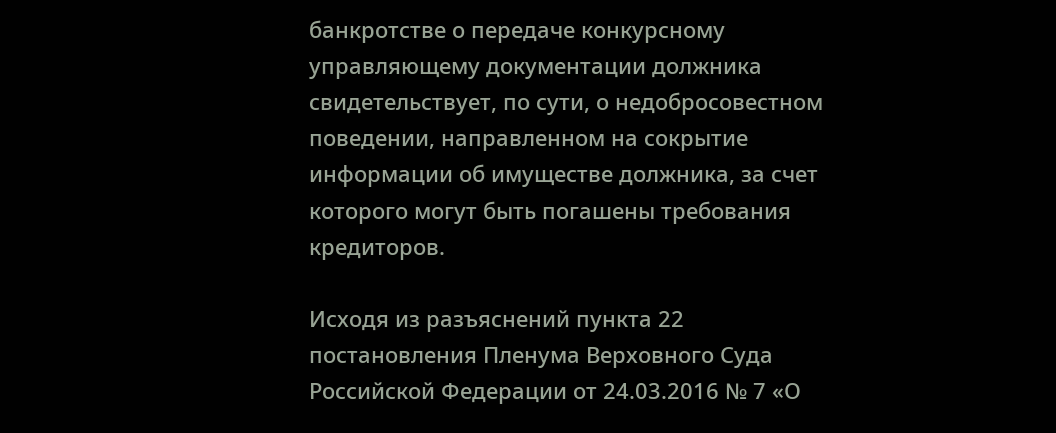банкротстве о передаче конкурсному управляющему документации должника свидетельствует, по сути, о недобросовестном поведении, направленном на сокрытие информации об имуществе должника, за счет которого могут быть погашены требования кредиторов.

Исходя из разъяснений пункта 22 постановления Пленума Верховного Суда Российской Федерации от 24.03.2016 № 7 «О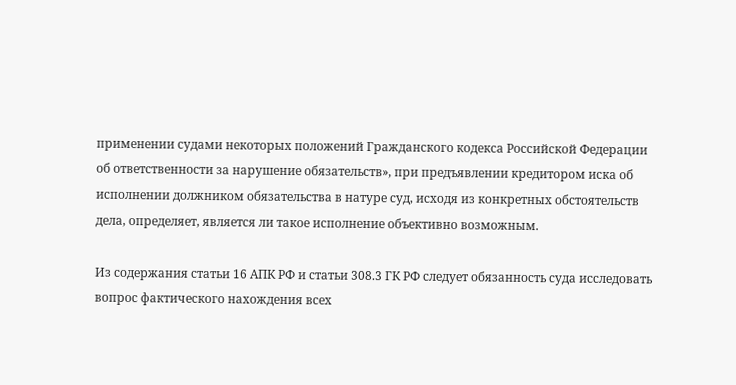применении судами некоторых положений Гражданского кодекса Российской Федерации об ответственности за нарушение обязательств», при предъявлении кредитором иска об исполнении должником обязательства в натуре суд, исходя из конкретных обстоятельств дела, определяет, является ли такое исполнение объективно возможным.

Из содержания статьи 16 АПК РФ и статьи 308.3 ГК РФ следует обязанность суда исследовать вопрос фактического нахождения всех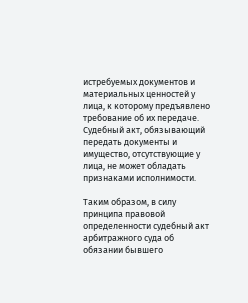истребуемых документов и материальных ценностей у лица, к которому предъявлено требование об их передаче. Судебный акт, обязывающий передать документы и имущество, отсутствующие у лица, не может обладать признаками исполнимости.

Таким образом, в силу принципа правовой определенности судебный акт арбитражного суда об обязании бывшего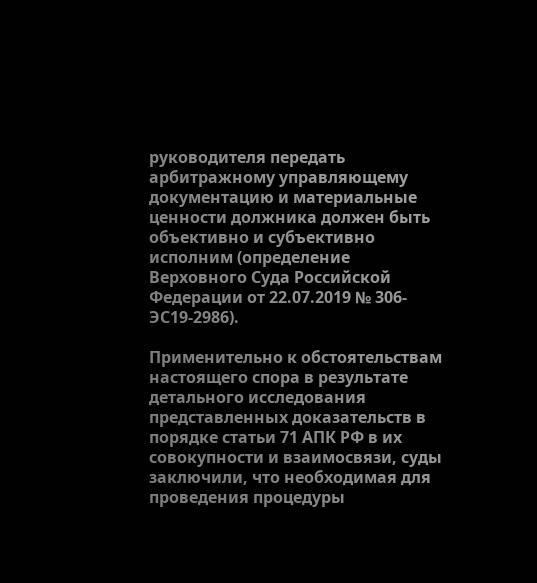руководителя передать арбитражному управляющему документацию и материальные ценности должника должен быть объективно и субъективно исполним (определение Верховного Суда Российской Федерации от 22.07.2019 № 306-ЭС19-2986).

Применительно к обстоятельствам настоящего спора в результате детального исследования представленных доказательств в порядке статьи 71 АПК РФ в их совокупности и взаимосвязи, суды заключили, что необходимая для проведения процедуры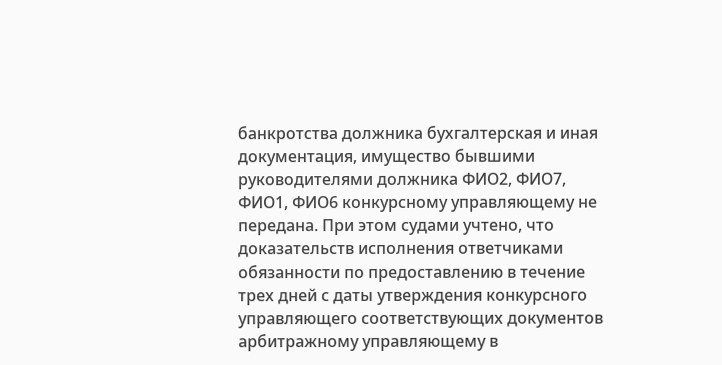банкротства должника бухгалтерская и иная документация, имущество бывшими руководителями должника ФИО2, ФИО7, ФИО1, ФИО6 конкурсному управляющему не передана. При этом судами учтено, что доказательств исполнения ответчиками обязанности по предоставлению в течение трех дней с даты утверждения конкурсного управляющего соответствующих документов арбитражному управляющему в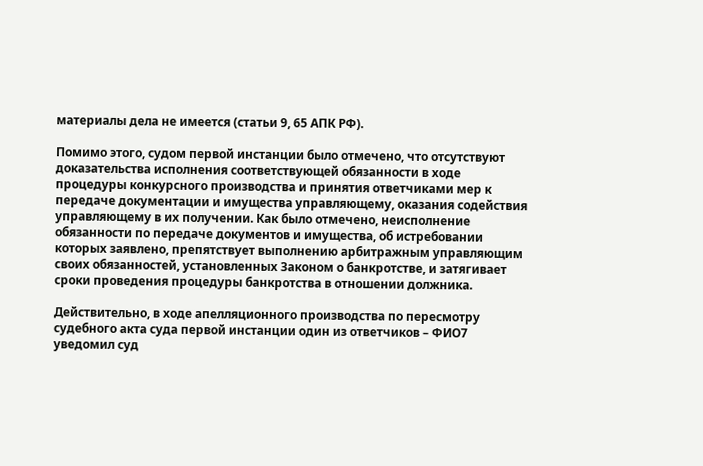материалы дела не имеется (статьи 9, 65 АПК РФ).

Помимо этого, судом первой инстанции было отмечено, что отсутствуют доказательства исполнения соответствующей обязанности в ходе процедуры конкурсного производства и принятия ответчиками мер к передаче документации и имущества управляющему, оказания содействия управляющему в их получении. Как было отмечено, неисполнение обязанности по передаче документов и имущества, об истребовании которых заявлено, препятствует выполнению арбитражным управляющим своих обязанностей, установленных Законом о банкротстве, и затягивает сроки проведения процедуры банкротства в отношении должника.

Действительно, в ходе апелляционного производства по пересмотру судебного акта суда первой инстанции один из ответчиков – ФИО7 уведомил суд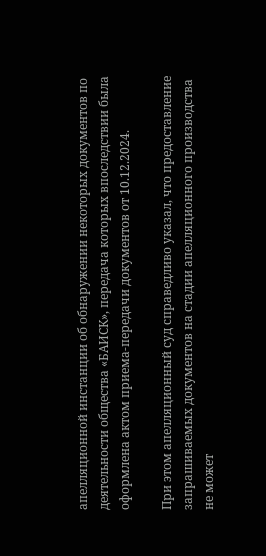апелляционной инстанции об обнаружении некоторых документов по деятельности общества «БАИСК», передача которых впоследствии была оформлена актом приема-передачи документов от 10.12.2024.

При этом апелляционный суд справедливо указал, что предоставление запрашиваемых документов на стадии апелляционного производства не может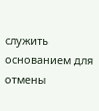служить основанием для отмены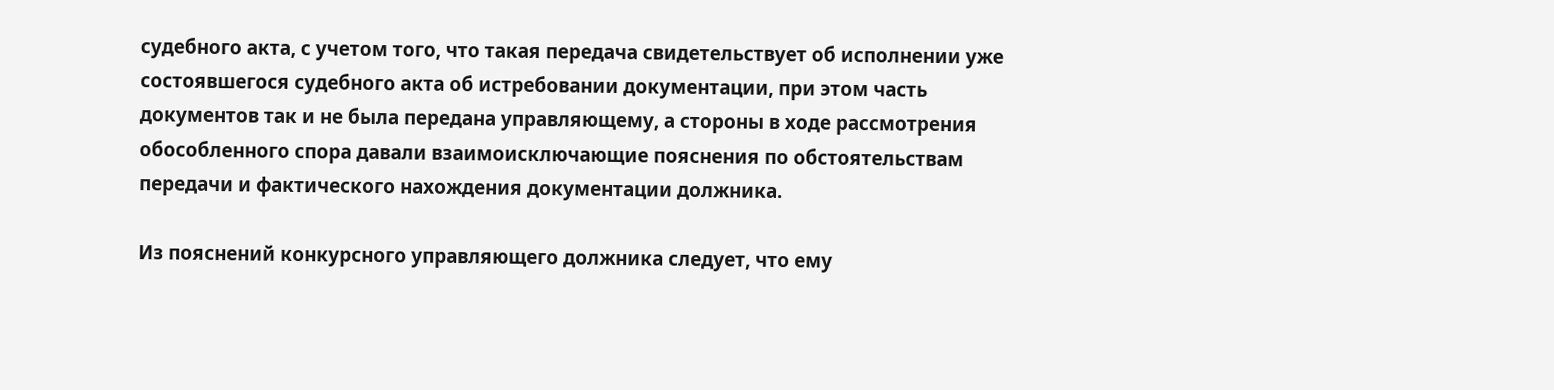судебного акта, с учетом того, что такая передача свидетельствует об исполнении уже состоявшегося судебного акта об истребовании документации, при этом часть документов так и не была передана управляющему, а стороны в ходе рассмотрения обособленного спора давали взаимоисключающие пояснения по обстоятельствам передачи и фактического нахождения документации должника.

Из пояснений конкурсного управляющего должника следует, что ему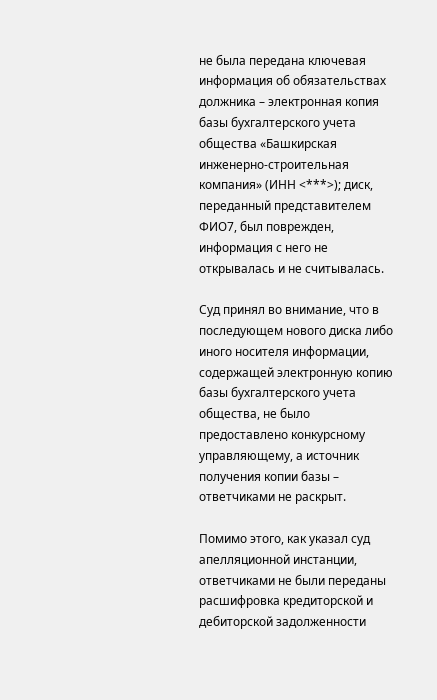не была передана ключевая информация об обязательствах должника – электронная копия базы бухгалтерского учета общества «Башкирская инженерно-строительная компания» (ИНН <***>); диск, переданный представителем ФИО7, был поврежден, информация с него не открывалась и не считывалась.

Суд принял во внимание, что в последующем нового диска либо иного носителя информации, содержащей электронную копию базы бухгалтерского учета общества, не было предоставлено конкурсному управляющему, а источник получения копии базы – ответчиками не раскрыт.

Помимо этого, как указал суд апелляционной инстанции, ответчиками не были переданы расшифровка кредиторской и дебиторской задолженности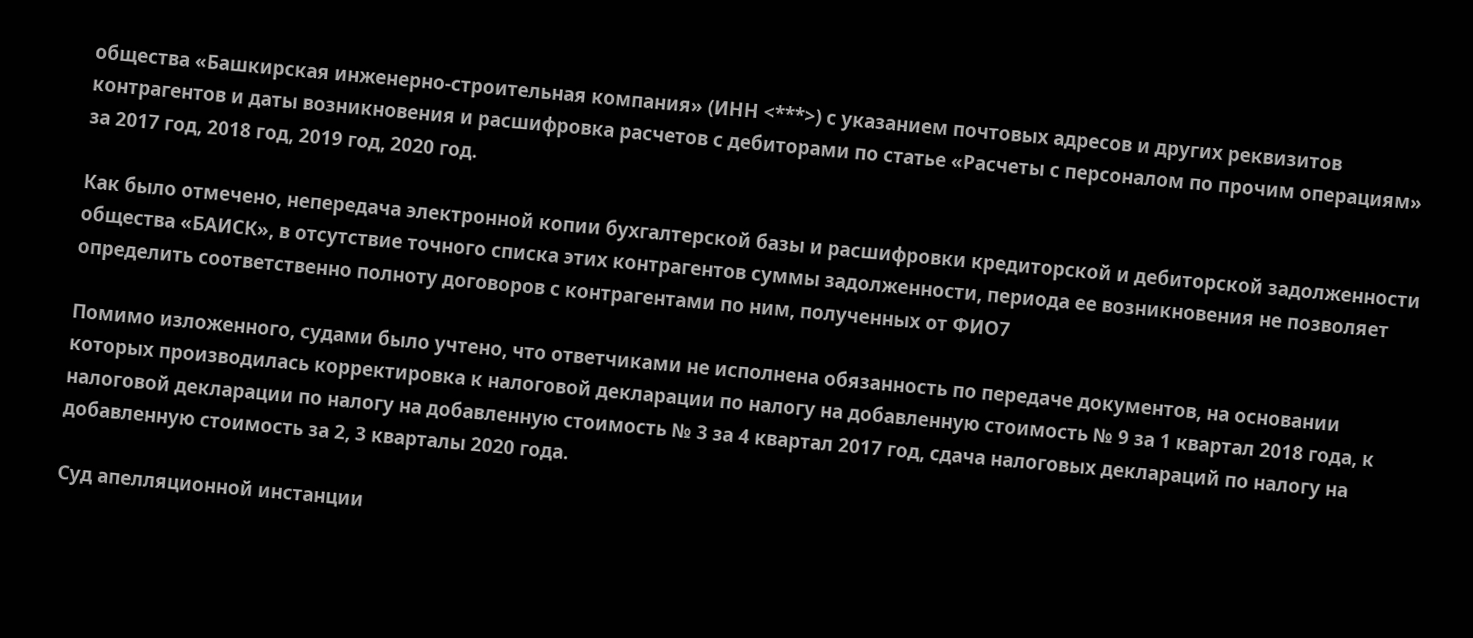общества «Башкирская инженерно-строительная компания» (ИНН <***>) с указанием почтовых адресов и других реквизитов контрагентов и даты возникновения и расшифровка расчетов с дебиторами по статье «Расчеты с персоналом по прочим операциям» за 2017 год, 2018 год, 2019 год, 2020 год.

Как было отмечено, непередача электронной копии бухгалтерской базы и расшифровки кредиторской и дебиторской задолженности общества «БАИСК», в отсутствие точного списка этих контрагентов суммы задолженности, периода ее возникновения не позволяет определить соответственно полноту договоров с контрагентами по ним, полученных от ФИО7

Помимо изложенного, судами было учтено, что ответчиками не исполнена обязанность по передаче документов, на основании которых производилась корректировка к налоговой декларации по налогу на добавленную стоимость № 9 за 1 квартал 2018 года, к налоговой декларации по налогу на добавленную стоимость № 3 за 4 квартал 2017 год, сдача налоговых деклараций по налогу на добавленную стоимость за 2, 3 кварталы 2020 года.

Суд апелляционной инстанции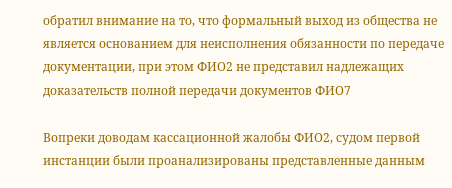обратил внимание на то, что формальный выход из общества не является основанием для неисполнения обязанности по передаче документации, при этом ФИО2 не представил надлежащих доказательств полной передачи документов ФИО7

Вопреки доводам кассационной жалобы ФИО2, судом первой инстанции были проанализированы представленные данным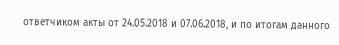ответчиком акты от 24.05.2018 и 07.06.2018, и по итогам данного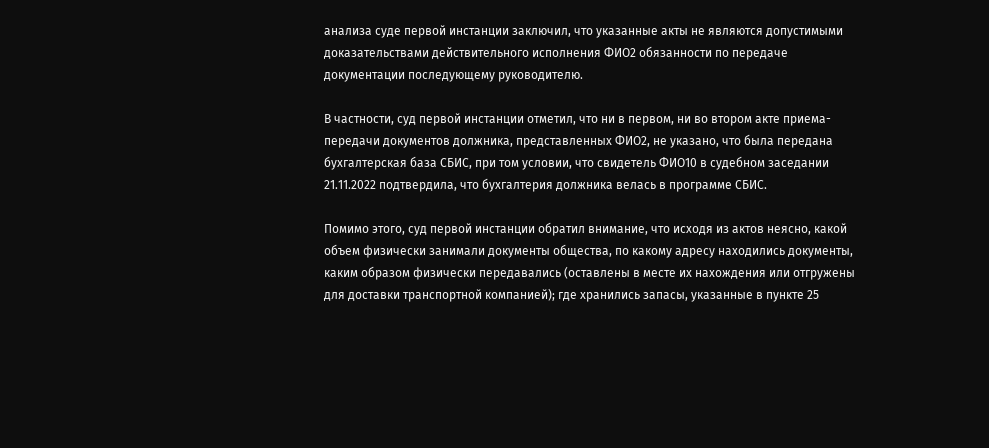анализа суде первой инстанции заключил, что указанные акты не являются допустимыми доказательствами действительного исполнения ФИО2 обязанности по передаче документации последующему руководителю.

В частности, суд первой инстанции отметил, что ни в первом, ни во втором акте приема-передачи документов должника, представленных ФИО2, не указано, что была передана бухгалтерская база СБИС, при том условии, что свидетель ФИО10 в судебном заседании 21.11.2022 подтвердила, что бухгалтерия должника велась в программе СБИС.

Помимо этого, суд первой инстанции обратил внимание, что исходя из актов неясно, какой объем физически занимали документы общества, по какому адресу находились документы, каким образом физически передавались (оставлены в месте их нахождения или отгружены для доставки транспортной компанией); где хранились запасы, указанные в пункте 25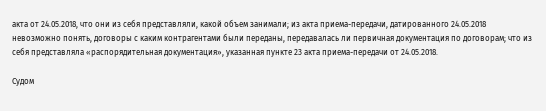акта от 24.05.2018, что они из себя представляли, какой объем занимали; из акта приема-передачи, датированного 24.05.2018 невозможно понять, договоры с каким контрагентами были переданы, передавалась ли первичная документация по договорам; что из себя представляла «распорядительная документация», указанная пункте 23 акта приема-передачи от 24.05.2018.

Судом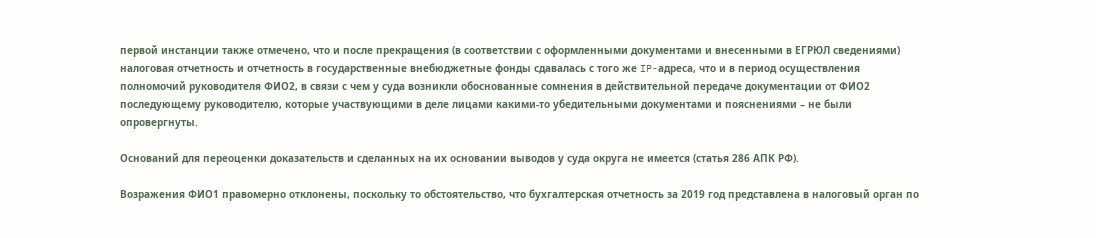первой инстанции также отмечено, что и после прекращения (в соответствии с оформленными документами и внесенными в ЕГРЮЛ сведениями) налоговая отчетность и отчетность в государственные внебюджетные фонды сдавалась с того же IP-адреса, что и в период осуществления полномочий руководителя ФИО2, в связи с чем у суда возникли обоснованные сомнения в действительной передаче документации от ФИО2 последующему руководителю, которые участвующими в деле лицами какими-то убедительными документами и пояснениями – не были опровергнуты.

Оснований для переоценки доказательств и сделанных на их основании выводов у суда округа не имеется (статья 286 АПК РФ).

Возражения ФИО1 правомерно отклонены, поскольку то обстоятельство, что бухгалтерская отчетность за 2019 год представлена в налоговый орган по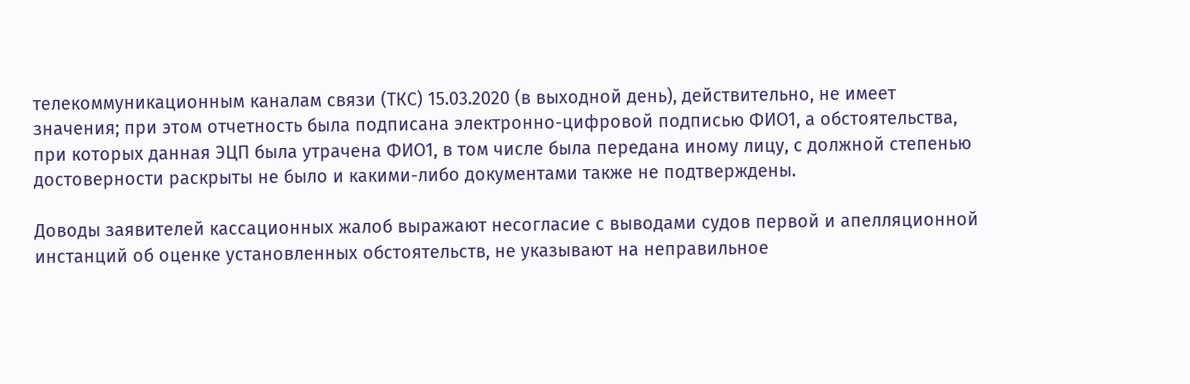телекоммуникационным каналам связи (ТКС) 15.03.2020 (в выходной день), действительно, не имеет значения; при этом отчетность была подписана электронно-цифровой подписью ФИО1, а обстоятельства, при которых данная ЭЦП была утрачена ФИО1, в том числе была передана иному лицу, с должной степенью достоверности раскрыты не было и какими-либо документами также не подтверждены.

Доводы заявителей кассационных жалоб выражают несогласие с выводами судов первой и апелляционной инстанций об оценке установленных обстоятельств, не указывают на неправильное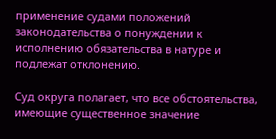применение судами положений законодательства о понуждении к исполнению обязательства в натуре и подлежат отклонению.

Суд округа полагает, что все обстоятельства, имеющие существенное значение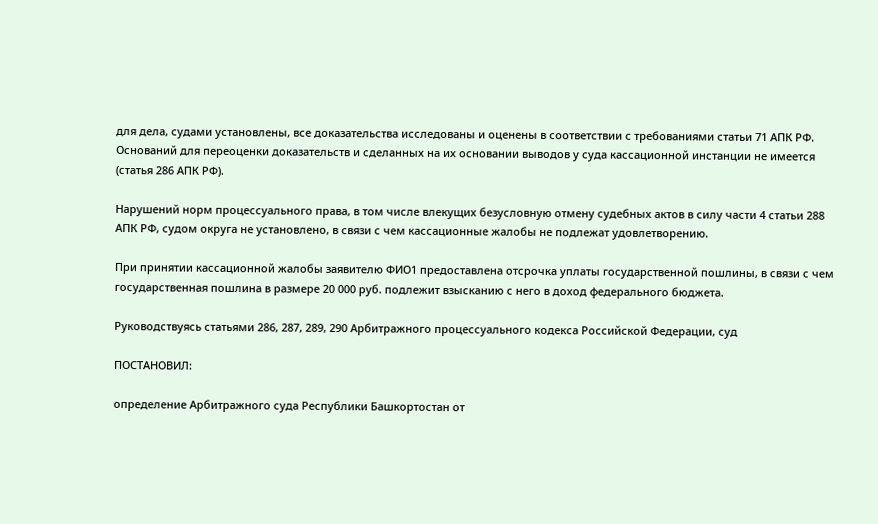для дела, судами установлены, все доказательства исследованы и оценены в соответствии с требованиями статьи 71 АПК РФ. Оснований для переоценки доказательств и сделанных на их основании выводов у суда кассационной инстанции не имеется (статья 286 АПК РФ).

Нарушений норм процессуального права, в том числе влекущих безусловную отмену судебных актов в силу части 4 статьи 288 АПК РФ, судом округа не установлено, в связи с чем кассационные жалобы не подлежат удовлетворению.

При принятии кассационной жалобы заявителю ФИО1 предоставлена отсрочка уплаты государственной пошлины, в связи с чем государственная пошлина в размере 20 000 руб. подлежит взысканию с него в доход федерального бюджета.

Руководствуясь статьями 286, 287, 289, 290 Арбитражного процессуального кодекса Российской Федерации, суд

ПОСТАНОВИЛ:

определение Арбитражного суда Республики Башкортостан от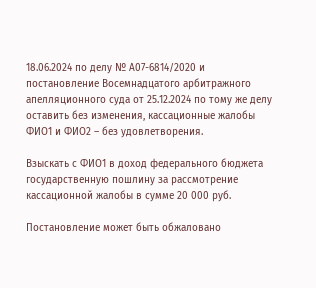18.06.2024 по делу № А07-6814/2020 и постановление Восемнадцатого арбитражного апелляционного суда от 25.12.2024 по тому же делу оставить без изменения, кассационные жалобы ФИО1 и ФИО2 – без удовлетворения.

Взыскать с ФИО1 в доход федерального бюджета государственную пошлину за рассмотрение кассационной жалобы в сумме 20 000 руб.

Постановление может быть обжаловано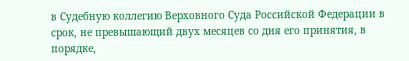в Судебную коллегию Верховного Суда Российской Федерации в срок, не превышающий двух месяцев со дня его принятия, в порядке,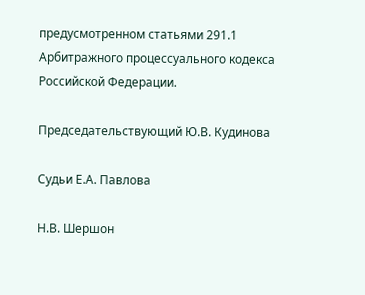предусмотренном статьями 291.1 Арбитражного процессуального кодекса Российской Федерации.

Председательствующий Ю.В. Кудинова

Судьи Е.А. Павлова

Н.В. Шершон